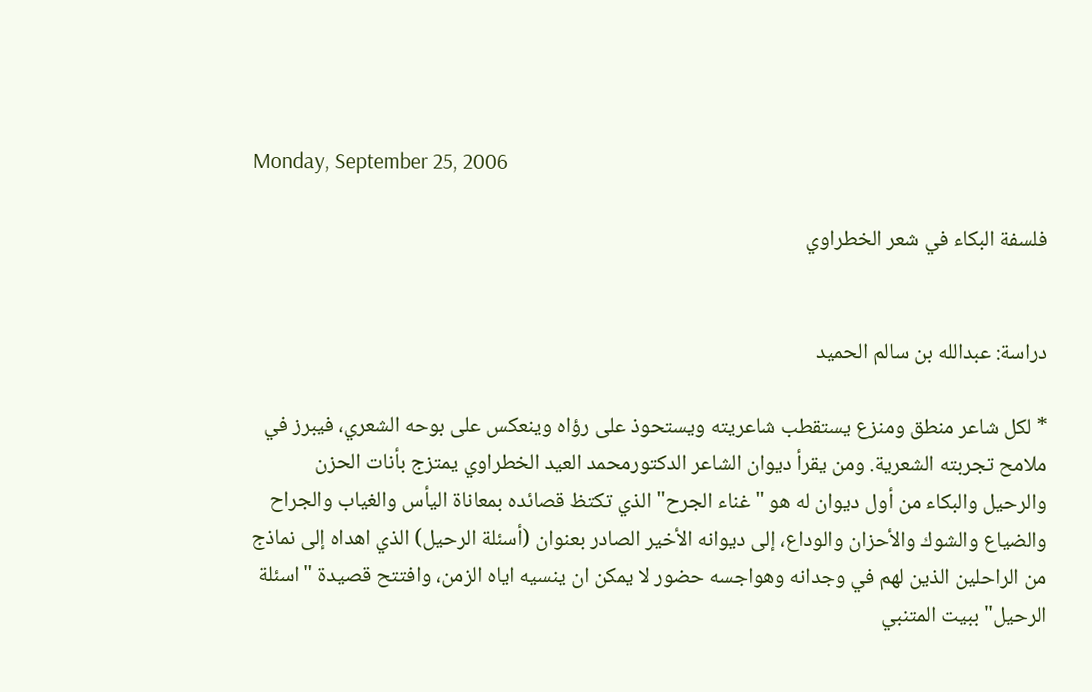Monday, September 25, 2006

فلسفة البكاء في شعر الخطراوي


دراسة: عبدالله بن سالم الحميد

* لكل شاعر منطق ومنزع يستقطب شاعريته ويستحوذ على رؤاه وينعكس على بوحه الشعري، فيبرز في ملامح تجربته الشعرية. ومن يقرأ ديوان الشاعر الدكتورمحمد العيد الخطراوي يمتزج بأنات الحزن والرحيل والبكاء من أول ديوان له هو "غناء الجرح" الذي تكتظ قصائده بمعاناة اليأس والغياب والجراح والضياع والشوك والأحزان والوداع، إلى ديوانه الأخير الصادر بعنوان (أسئلة الرحيل) الذي اهداه إلى نماذج من الراحلين الذين لهم في وجدانه وهواجسه حضور لا يمكن ان ينسيه اياه الزمن، وافتتح قصيدة "اسئلة الرحيل" ببيت المتنبي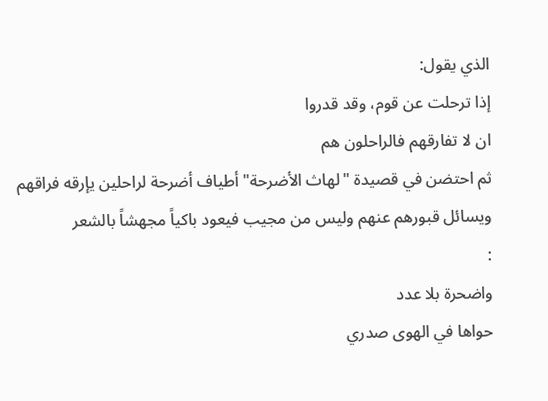الذي يقول:
إذا ترحلت عن قوم، وقد قدروا
ان لا تفارقهم فالراحلون هم
ثم احتضن في قصيدة "لهاث الأضرحة" أطياف أضرحة لراحلين يإرقه فراقهم ويسائل قبورهم عنهم وليس من مجيب فيعود باكياً مجهشاً بالشعر
:
واضحرة بلا عدد
حواها في الهوى صدري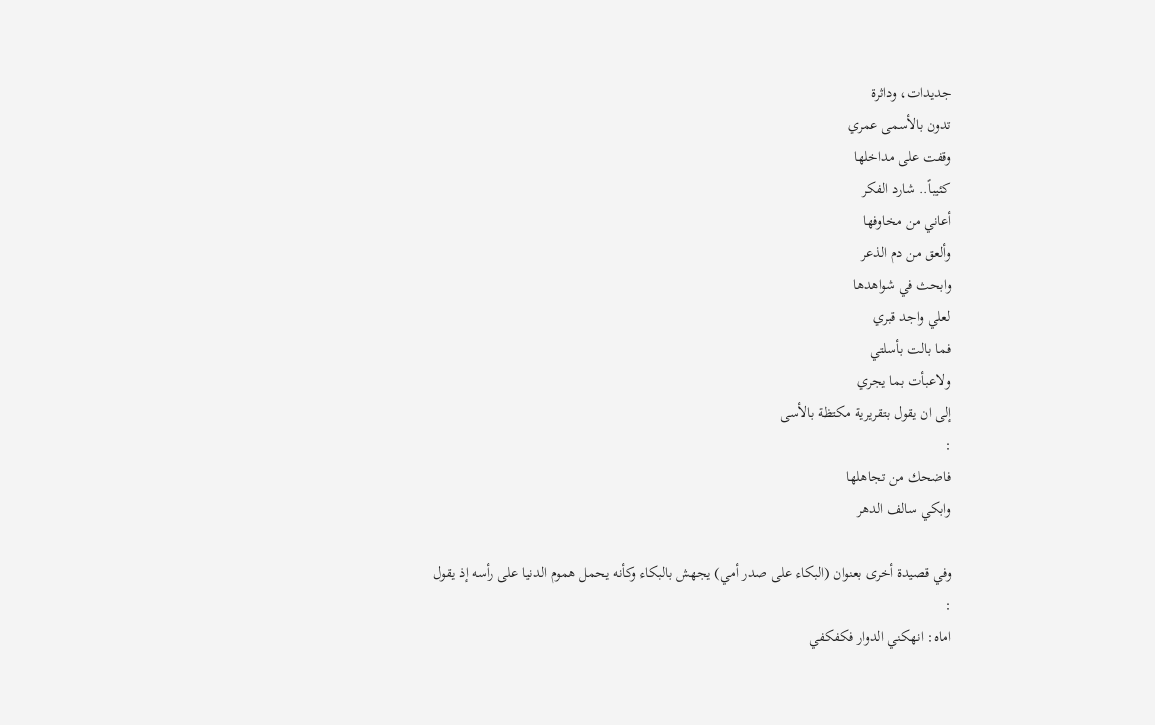جديدات، وداثرة
تدون بالأسمى عمري
وقفت على مداخلها
كئيباً.. شارد الفكر
أعاني من مخاوفها
وألعق من دم الذعر
وابحث في شواهدها
لعلي واجد قبري
فما بالت بأسلتي
ولاعبأت بما يجري
إلى ان يقول بتقريرية مكتظة بالأسى
:
فاضحك من تجاهلها
وابكي سالف الدهر

وفي قصيدة أخرى بعنوان (البكاء على صدر أمي) يجهش بالبكاء وكأنه يحمل هموم الدنيا على رأسه إذ يقول
:
اماه: انهكني الدوار فكفكفي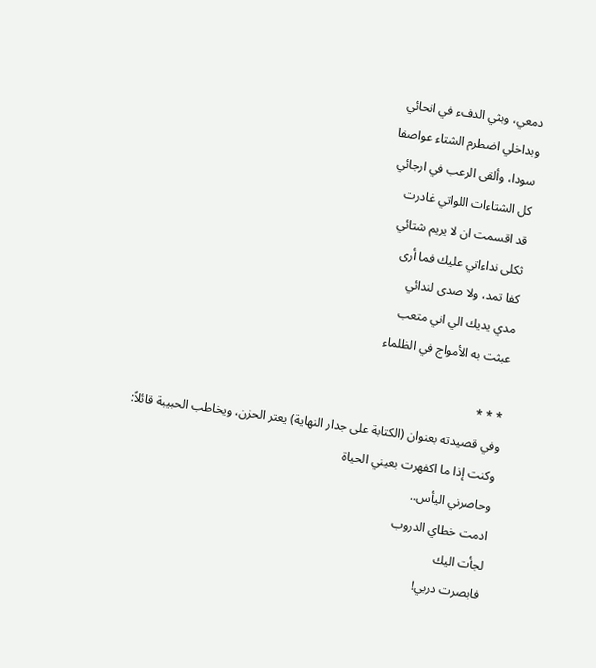دمعي، وبثي الدفء في انحائي
وبداخلي اضطرم الشتاء عواصفا
سودا، وألقى الرعب في ارجائي
كل الشتاءات اللواتي غادرت
قد اقسمت ان لا يريم شتائي
ثكلى نداءاتي عليك فما أرى
كفا تمد، ولا صدى لندائي
مدي يديك الي اني متعب
عبثت به الأمواج في الظلماء

* * *
وفي قصيدته بعنوان (الكتابة على جدار النهاية) يعتر الحزن، ويخاطب الحبيبة قائلاً:
وكنت إذا ما اكفهرت بعيني الحياة
وحاصرني اليأس..
ادمت خطاي الدروب
لجأت اليك
فابصرت دربي!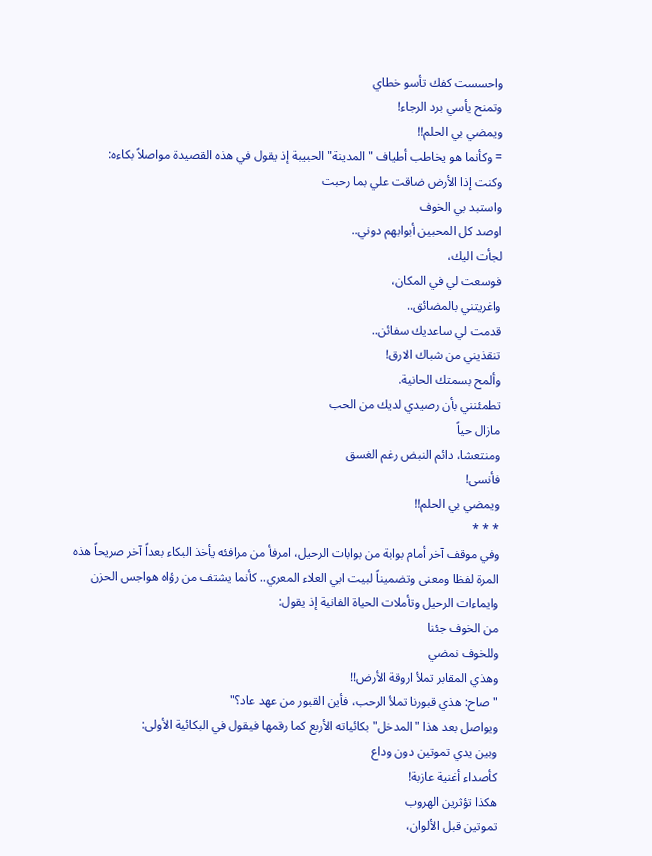واحسست كفك تأسو خطاي
وتمنح يأسي برد الرجاء!
ويمضي بي الحلم!!
= وكأنما هو يخاطب أطياف "المدينة" الحبيبة إذ يقول في هذه القصيدة مواصلاً بكاءه:
وكنت إذا الأرض ضاقت علي بما رحبت
واستبد بي الخوف
اوصد كل المحبين أبوابهم دوني..
لجأت اليك،
فوسعت لي في المكان،
واغريتني بالمضائق..
قدمت لي ساعديك سفائن..
تنقذيني من شباك الارق!
وألمح بسمتك الحانية.
تطمئنني بأن رصيدي لديك من الحب
مازال حياً
ومنتعشا، دائم النبض رغم الغسق
فأنسى!
ويمضي بي الحلم!!
* * *
وفي موقف آخر أمام بوابة من بوابات الرحيل، امرفأ من مرافئه يأخذ البكاء بعداً آخر صريحاً هذه المرة لفظا ومعنى وتضميناً لبيت ابي العلاء المعري.. كأنما يشتف من رؤاه هواجس الحزن وايماءات الرحيل وتأملات الحياة الفانية إذ يقول:
من الخوف جئنا
وللخوف نمضي
وهذي المقابر تملأ اروقة الأرض!!
"صاح: هذي قبورنا تملأ الرحب، فأين القبور من عهد عاد؟"
ويواصل بعد هذا "المدخل" بكائياته الأربع كما رقمها فيقول في البكائية الأولى:
وبين يدي تموتين دون وداع
كأصداء أغنية عازبة!
هكذا تؤثرين الهروب
تموتين قبل الألوان،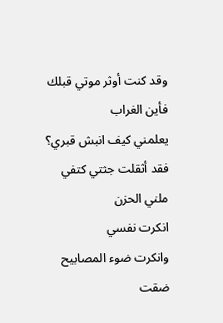وقد كنت أوثر موتي قبلك
فأين الغراب
يعلمني كيف انبش قبري؟
فقد أثقلت جثتي كتفي
ملني الحزن
انكرت نفسي
وانكرت ضوء المصابيح
ضقت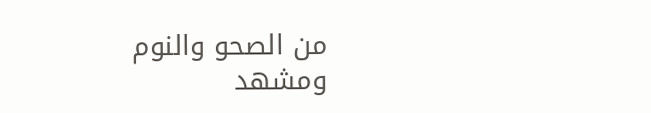من الصحو والنوم
ومشهد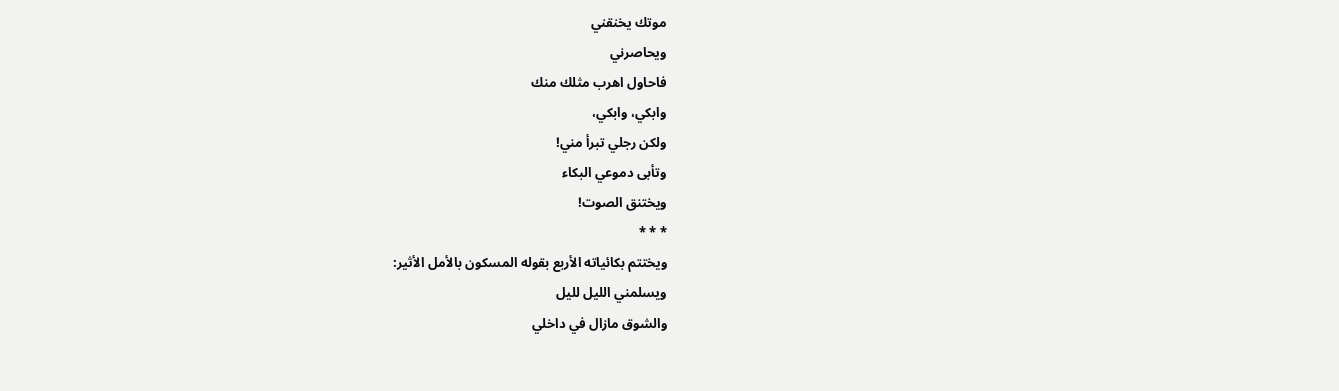موتك يخنقني
ويحاصرني
فاحاول اهرب مثلك منك
وابكي، وابكي،
ولكن رجلي تبرأ مني!
وتأبى دموعي البكاء
ويختنق الصوت!
* * *
ويختتم بكائياته الأربع بقوله المسكون بالأمل الأثير:
ويسلمني الليل لليل
والشوق مازال في داخلي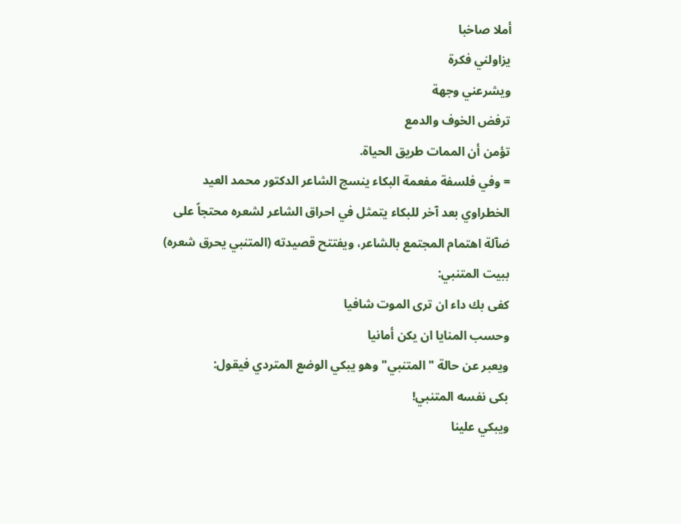أملا صاخبا
يزاولني فكرة
ويشرعني وجهة
ترفض الخوف والدمع
تؤمن أن الممات طريق الحياة.
= وفي فلسفة مفعمة البكاء ينسج الشاعر الدكتور محمد العيد الخطراوي بعد آخر للبكاء يتمثل في احراق الشاعر لشعره محتجاً على ضآلة اهتمام المجتمع بالشاعر، ويفتتح قصيدته (المتنبي يحرق شعره) ببيت المتنبي:
كفى بك داء ان ترى الموت شافيا
وحسب المنايا ان يكن أمانيا
ويعبر عن حالة "المتنبي" وهو يبكي الوضع المتردي فيقول:
بكى نفسه المتنبي!
ويبكي علينا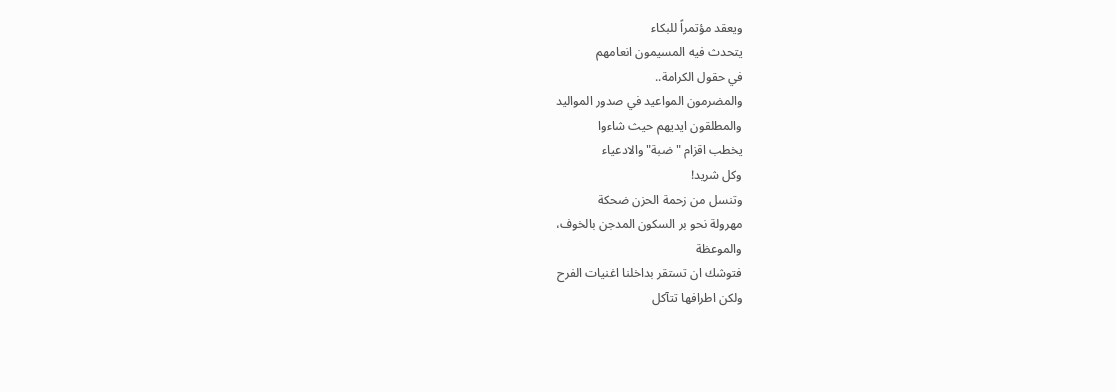ويعقد مؤتمراً للبكاء
يتحدث فيه المسيمون انعامهم
في حقول الكرامة..
والمضرمون المواعيد في صدور المواليد
والمطلقون ايديهم حيث شاءوا
يخطب اقزام "ضبة" والادعياء
وكل شريد!
وتنسل من زحمة الحزن ضحكة
مهرولة نحو بر السكون المدجن بالخوف،
والموعظة
فتوشك ان تستقر بداخلنا اغنيات الفرح
ولكن اطرافها تتآكل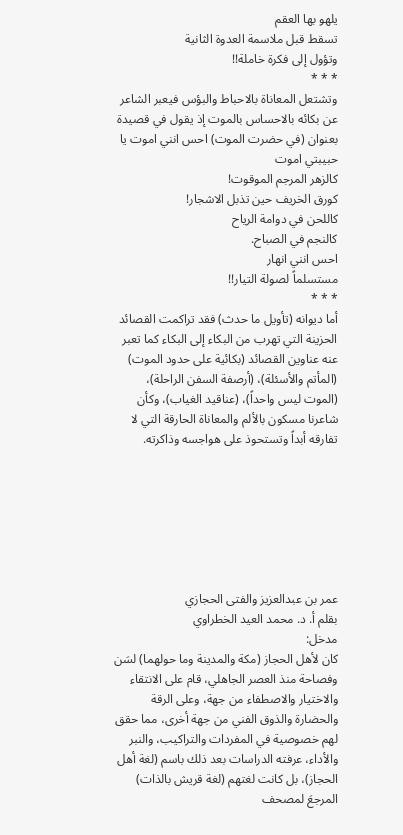يلهو بها العقم
تسقط قبل ملاسمة العدوة الثانية
وتؤول إلى فكرة خاملة!!
* * *
وتشتعل المعاناة بالاحباط والبؤس فيعبر الشاعر عن بكائه بالاحساس بالموت إذ يقول في قصيدة بعنوان (في حضرت الموت) احس انني اموت يا حبيبتي اموت
كالزهر المرجم الموقوت!
كورق الخريف حين تذبل الاشجار!
كاللحن في دوامة الرياح
كالنجم في الصباح.
احس انني انهار
مستسلماً لصولة التيار!!
* * *
أما ديوانه (تأويل ما حدث) فقد تراكمت القصائد الحزينة التي تهرب من البكاء إلى البكاء كما تعبر عنه عناوين القصائد (بكائية على حدود الموت) (المأتم والأسئلة)، (أرصفة السفن الراحلة)، (الموت ليس واحداً)، (عناقيد الغياب)، وكأن شاعرنا مسكون بالألم والمعاناة الحارقة التي لا تفارقه أبداً وتستحوذ على هواجسه وذاكرته.







عمر بن عبدالعزيز والفتى الحجازي
بقلم أ. د. محمد العيد الخطراوي
مدخل:
كان لأهل الحجاز (مكة والمدينة وما حولهما) لسَن وفصاحة منذ العصر الجاهلي، قام على الانتقاء والاختيار والاصطفاء من جهة، وعلى الرقة والحضارة والذوق الفني من جهة أخرى، مما حقق لهم خصوصية في المفردات والتراكيب، والنبر والأداء، عرفته الدراسات بعد ذلك باسم (لغة أهل الحجاز)، بل كانت لغتهم (لغة قريش بالذات) المرجعَ لمصحف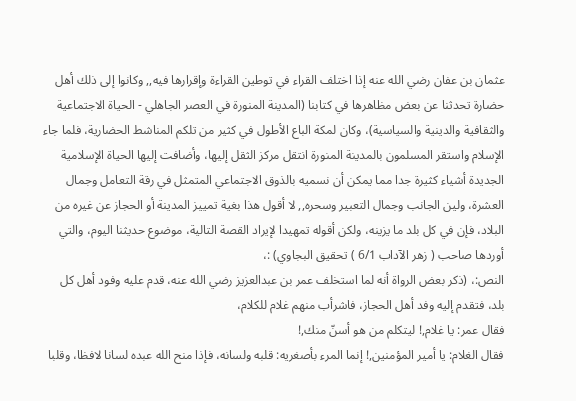عثمان بن عفان رضي الله عنه إذا اختلف القراء في توطين القراءة وإقرارها فيه,, وكانوا إلى ذلك أهل حضارة تحدثنا عن بعض مظاهرها في كتابنا (المدينة المنورة في العصر الجاهلي - الحياة الاجتماعية والثقافية والدينية والسياسية)، وكان لمكة الباع الأطول في كثير من تلكم المناشط الحضارية، فلما جاء الإسلام واستقر المسلمون بالمدينة المنورة انتقل مركز الثقل إليها، وأضافت إليها الحياة الإسلامية الجديدة أشياء كثيرة جدا مما يمكن أن نسميه بالذوق الاجتماعي المتمثل في رقة التعامل وجمال العشرة، ولين الجانب وجمال التعبير وسحره,, لا أقول هذا بغية تمييز المدينة أو الحجاز عن غيره من البلاد، فإن في كل بلد ما يزينه، ولكن أقوله تمهيدا لإيراد القصة التالية، موضوع حديثنا اليوم، والتي أوردها صاحب ( زهر الآداب 6/1 ) تحقيق البجاوي) :،
النص:، (ذكر بعض الرواة أنه لما استخلف عمر بن عبدالعزيز رضي الله عنه، قدم عليه وفود أهل كل بلد، فتقدم إليه وفد أهل الحجاز، فاشرأب منهم غلام للكلام،
فقال عمر: يا غلام,! ليتكلم من هو أسنّ منك,!
فقال الغلام: يا أمير المؤمنين,! إنما المرء بأصغريه: قلبه ولسانه، فإذا منح الله عبده لسانا لافظا، وقلبا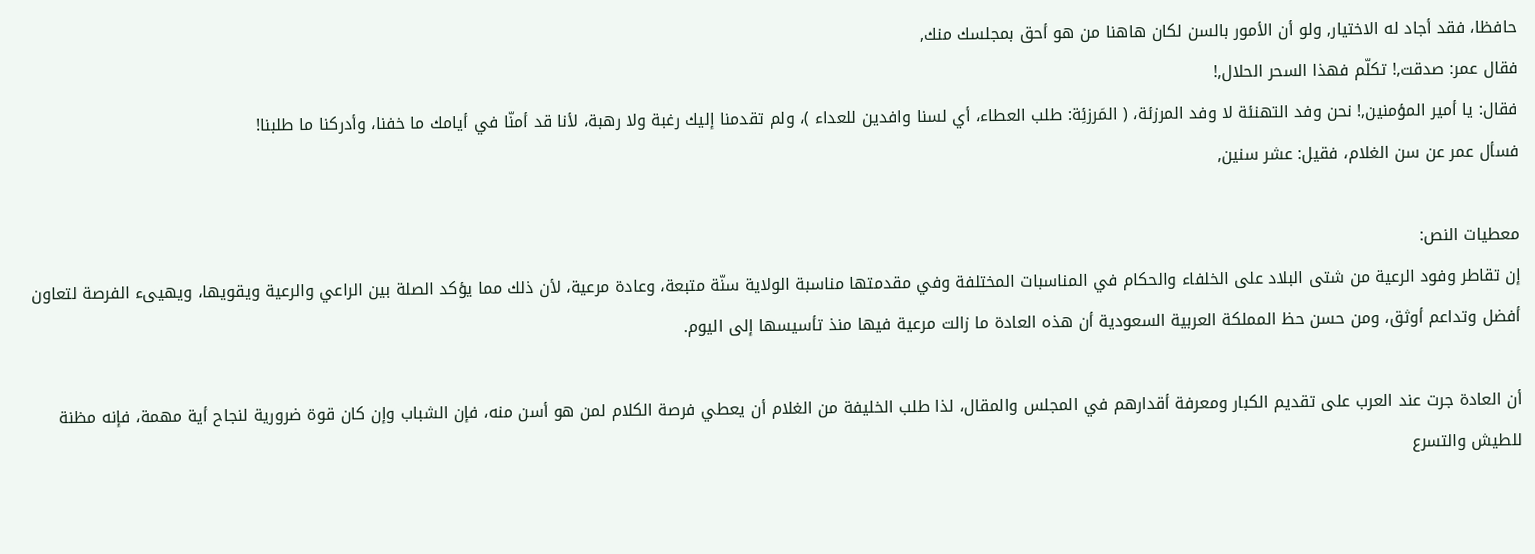حافظا، فقد أجاد له الاختيار, ولو أن الأمور بالسن لكان هاهنا من هو أحق بمجلسك منك,
فقال عمر: صدقت,! تكلّم فهذا السحر الحلال,!
فقال: يا أمير المؤمنين,! نحن وفد التهنئة لا وفد المرزئة، ( المَرزئِة: طلب العطاء، أي لسنا وافدين للعداء )، ولم تقدمنا إليك رغبة ولا رهبة، لأنا قد أمنّا في أيامك ما خفنا، وأدركنا ما طلبنا!
فسأل عمر عن سن الغلام، فقيل: عشر سنين,

معطيات النص:
إن تقاطر وفود الرعية من شتى البلاد على الخلفاء والحكام في المناسبات المختلفة وفي مقدمتها مناسبة الولاية سنّة متبعة، وعادة مرعية، لأن ذلك مما يؤكد الصلة بين الراعي والرعية ويقويها، ويهيىء الفرصة لتعاون أفضل وتداعم أوثق، ومن حسن حظ المملكة العربية السعودية أن هذه العادة ما زالت مرعية فيها منذ تأسيسها إلى اليوم.

أن العادة جرت عند العرب على تقديم الكبار ومعرفة أقدارهم في المجلس والمقال، لذا طلب الخليفة من الغلام أن يعطي فرصة الكلام لمن هو أسن منه، فإن الشباب وإن كان قوة ضرورية لنجاح أية مهمة، فإنه مظنة للطيش والتسرع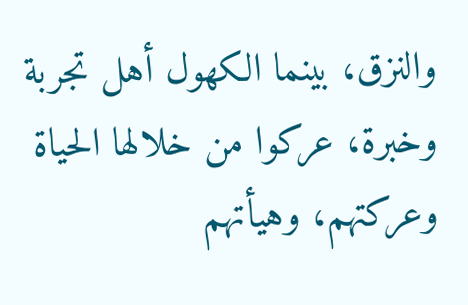والنزق، بينما الكهول أهل تجربة وخبرة، عركوا من خلالها الحياة وعركتهم، وهيأتهم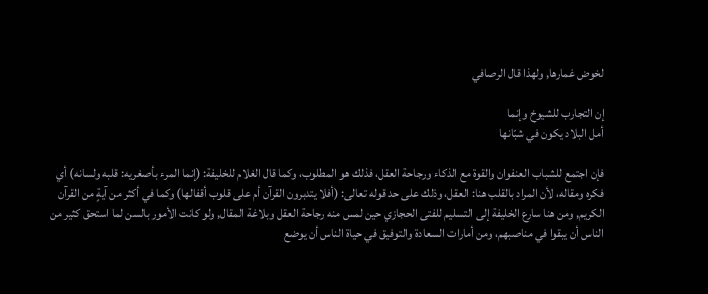لخوض غمارها, ولهذا قال الرصافي

إن التجارب للشيوخ وإنما
أمل البلاد يكون في شبّانها

فإن اجتمع للشباب العنفوان والقوة مع الذكاء ورجاحة العقل، فذلك هو المطلوب، وكما قال الغلام للخليفة: (إنما المرء بأصغريه: قلبه ولسانه) أي فكره ومقاله، لأن المراد بالقلب هنا: العقل، وذلك على حد قوله تعالى: (أفلا يتدبرون القرآن أم على قلوب أقفالها) وكما في أكثر من آيةٍ من القرآن الكريم, ومن هنا سارع الخليفة إلى التسليم للفتى الحجازي حين لمس منه رجاحة العقل وبلاغة المقال, ولو كانت الأمور بالسن لما استحق كثير من الناس أن يبقوا في مناصبهم، ومن أمارات السعادة والتوفيق في حياة الناس أن يوضع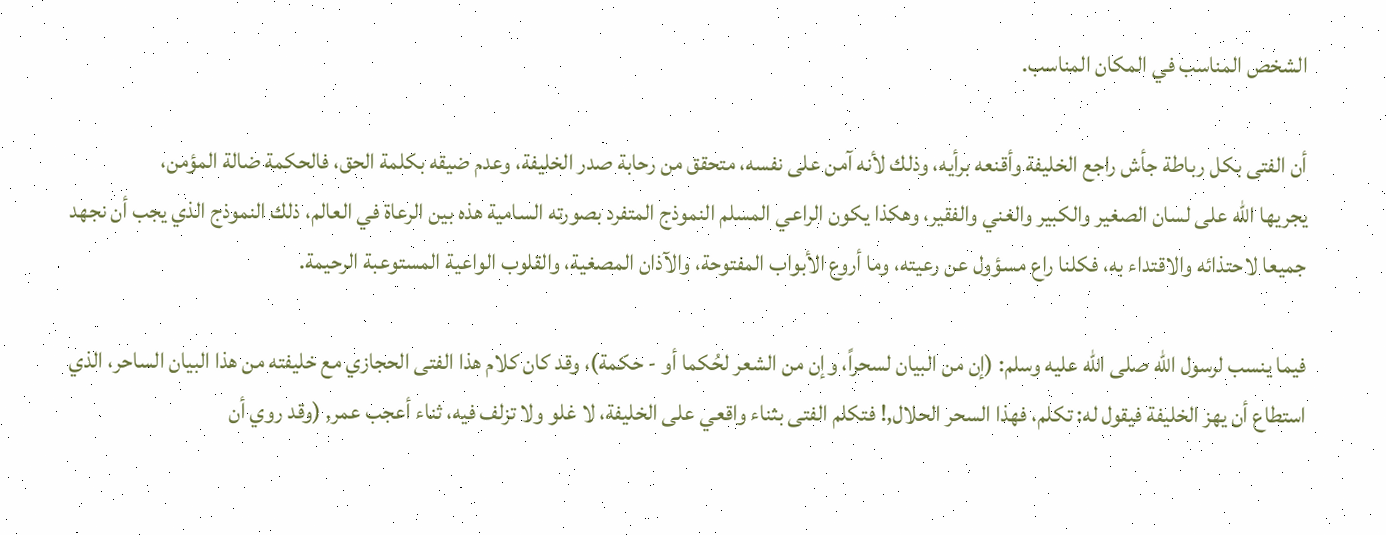الشخص المناسب في المكان المناسب.

أن الفتى بكل رباطة جأش راجع الخليفة وأقنعه برأيه، وذلك لأنه آمن على نفسه، متحقق من رحابة صدر الخليفة، وعدم ضيقه بكلمة الحق، فالحكمة ضالة المؤمن،
يجريها الله على لسان الصغير والكبير والغني والفقير، وهكذا يكون الراعي المسلم النموذج المتفرد بصورته السامية هذه بين الرعاة في العالم، ذلك النموذج الذي يجب أن نجهد جميعا لاحتذائه والاقتداء به، فكلنا راع مسؤول عن رعيته، وما أروع الأبواب المفتوحة، والآذان المصغية، والقلوب الواعية المستوعبة الرحيمة.

فيما ينسب لرسول الله صلى الله عليه وسلم: (إن من البيان لسحراً، وإن من الشعر لحُكما أو - حكمة)، وقد كان كلام هذا الفتى الحجازي مع خليفته من هذا البيان الساحر، الذي استطاع أن يهز الخليفة فيقول له: تكلم، فهذا السحر الحلال,! فتكلم الفتى بثناء واقعي على الخليفة، لا غلو ولا تزلف فيه، ثناء أعجب عمر, (وقد روي أن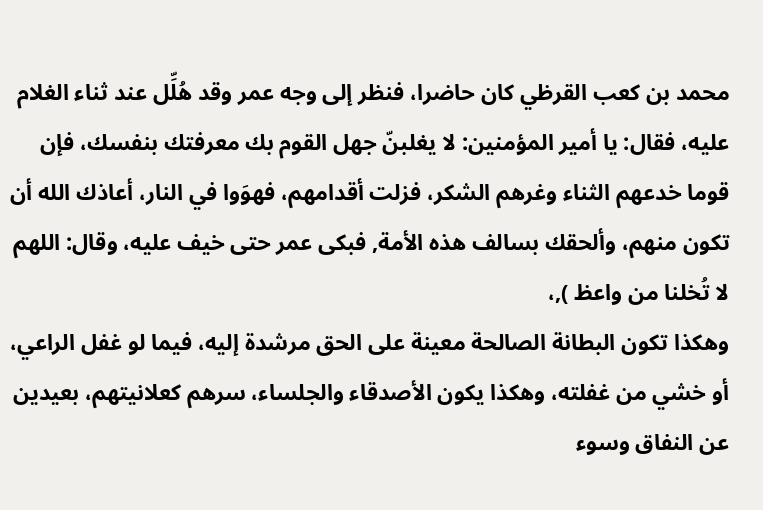محمد بن كعب القرظي كان حاضرا، فنظر إلى وجه عمر وقد هُلِّل عند ثناء الغلام عليه، فقال: يا أمير المؤمنين: لا يغلبنّ جهل القوم بك معرفتك بنفسك، فإن قوما خدعهم الثناء وغرهم الشكر، فزلت أقدامهم، فهوَوا في النار، أعاذك الله أن تكون منهم، وألحقك بسالف هذه الأمة, فبكى عمر حتى خيف عليه، وقال: اللهم لا تُخلنا من واعظ ),،
وهكذا تكون البطانة الصالحة معينة على الحق مرشدة إليه، فيما لو غفل الراعي، أو خشي من غفلته، وهكذا يكون الأصدقاء والجلساء، سرهم كعلانيتهم، بعيدين عن النفاق وسوء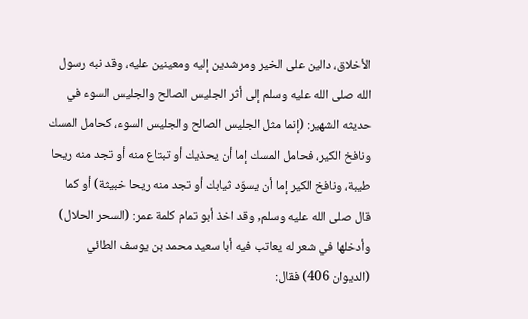الأخلاق، دالين على الخير ومرشدين إليه ومعينين عليه، وقد نبه رسول الله صلى الله عليه وسلم إلى أثر الجليس الصالح والجليس السوء في حديثه الشهير: (إنما مثل الجليس الصالح والجليس السوء، كحامل المسك ونافخ الكير، فحامل المسك إما أن يحذيك أو تبتاع منه أو تجد منه ريحا طيبة، ونافخ الكير إما أن يسوّد ثيابك أو تجد منه ريحا خبيثة) أو كما قال صلى الله عليه وسلم, وقد اخذ أبو تمام كلمة عمر: (السحر الحلال) وأدخلها في شعر له يعاتب فيه أبا سعيد محمد بن يوسف الطائي (الديوان 406) فقال: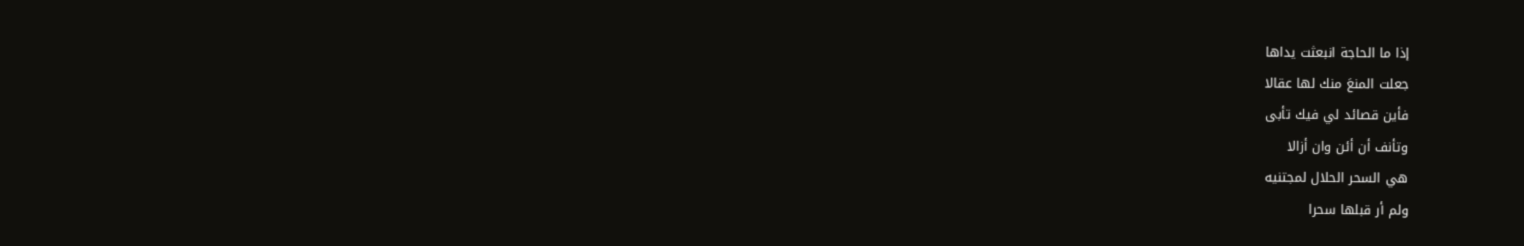إذا ما الحاجة انبعثت يداها
جعلت المنعَ منك لها عقالا
فأين قصائد لي فيك تأبى
وتأنف أن أئن وان أزالا
هي السحر الحلال لمجتنيه
ولم أر قبلها سحرا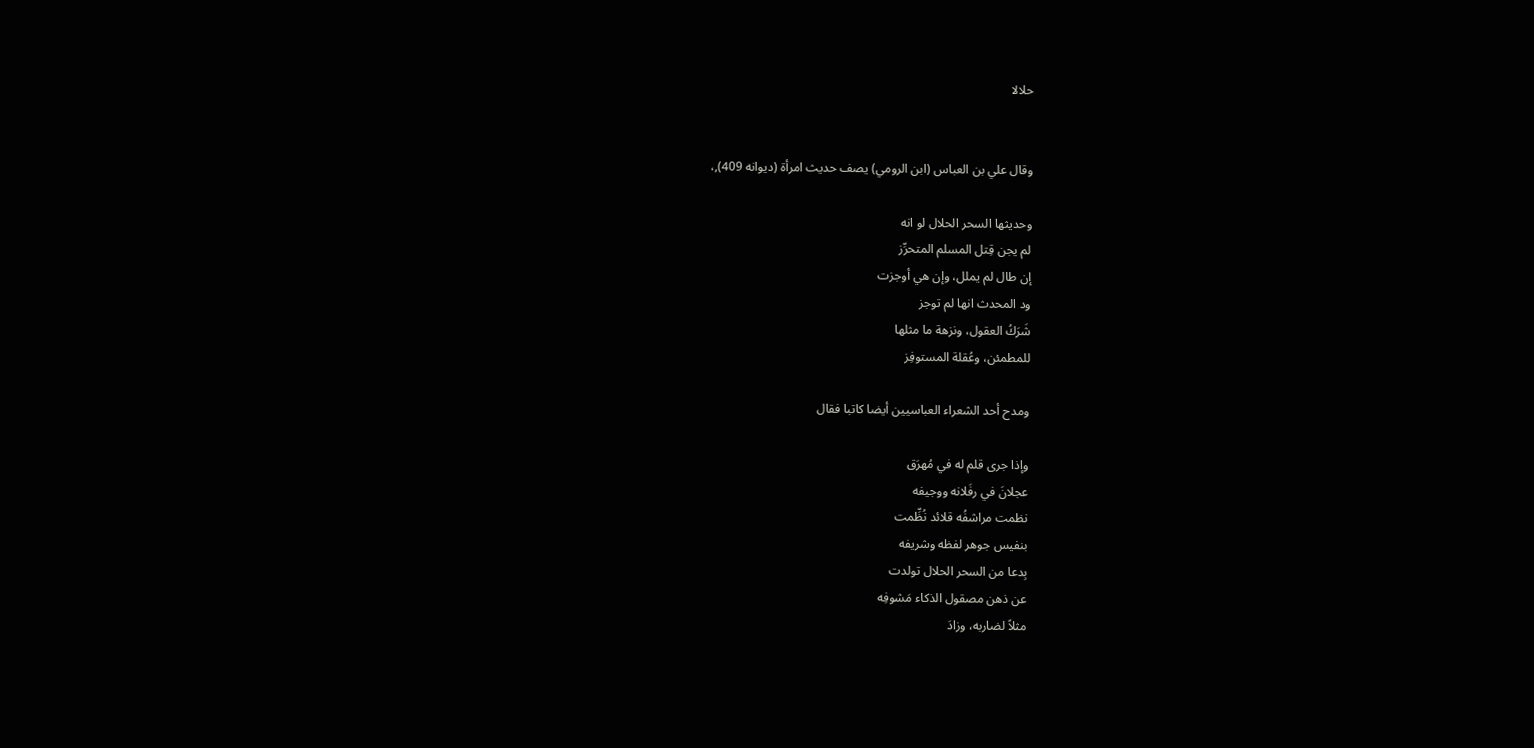حلالا


وقال علي بن العباس (ابن الرومي) يصف حديث امرأة (ديوانه 409),،

وحديثها السحر الحلال لو انه
لم يجن قِتل المسلم المتحرِّز
إن طال لم يملل، وإن هي أوجزت
ود المحدث انها لم توجز
شَرَكُ العقول، ونزهة ما مثلها
للمطمئن، وعُقلة المستوفِز

ومدح أحد الشعراء العباسيين أيضا كاتبا فقال

وإذا جرى قلم له في مُهرَق
عجلانَ في رفَلانه ووجيفه
نظمت مراشفُه قلائد نُظِّمت
بنفيس جوهر لفظه وشريفه
بِدعا من السحر الحلال تولدت
عن ذهن مصقول الذكاء مَشوفِه
مثلاً لضاربه، وزادَ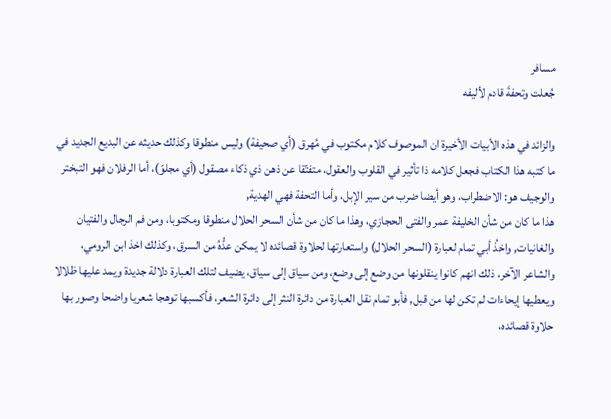مسافر
جُعلت وتحفةَ قادم لأليفه

والزائد في هذه الأبيات الأخيرة ان الموصوف كلام مكتوب في مُهرق (أي صحيفة) وليس منطوقا وكذلك حديثه عن البديع الجديد في ما كتبه هذا الكتاب فجعل كلامه ذا تأثير في القلوب والعقول، متفتّقا عن ذهن ذي ذكاء مصقول (أي مجلوّ)، أما الرفلان فهو التبختر والوجيف هو: الاضطراب، وهو أيضا ضرب من سير الإبل، وأما التحفة فهي الهدية,
هذا ما كان من شأن الخليفة عمر والفتى الحجازي، وهذا ما كان من شأن السحر الحلال منطوقا ومكتوبا، ومن فم الرجال والفتيان والغانيات, واخذُ أبي تمام لعبارة (السحر الحلال) واستعارتها لحلاوة قصائده لا يمكن عدُّهُ من السرق، وكذلك اخذ ابن الرومي، والشاعر الآخر، ذلك انهم كانوا ينقلونها من وضع إلى وضع، ومن سياق إلى سياق، يضيف لتلك العبارة دلالة جديدة ويمد عليها ظلالا ويعطيها إيحاءات لم تكن لها من قبل, فأبو تمام نقل العبارة من دائرة النثر إلى دائرة الشعر، فأكسبها توهجا شعريا واضحا وصور بها حلاوة قصائده،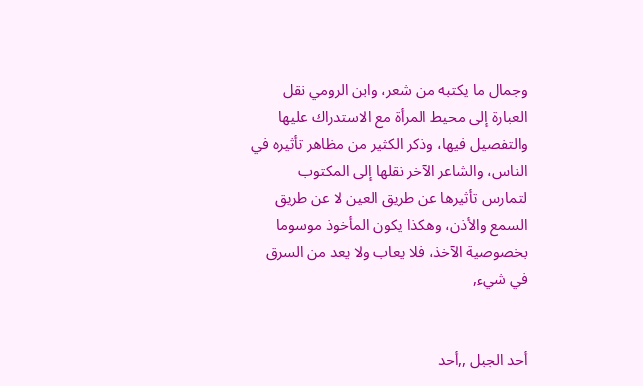وجمال ما يكتبه من شعر، وابن الرومي نقل العبارة إلى محيط المرأة مع الاستدراك عليها والتفصيل فيها، وذكر الكثير من مظاهر تأثيره في الناس، والشاعر الآخر نقلها إلى المكتوب لتمارس تأثيرها عن طريق العين لا عن طريق السمع والأذن، وهكذا يكون المأخوذ موسوما بخصوصية الآخذ، فلا يعاب ولا يعد من السرق في شيء,


أحد الجبل ,,أحد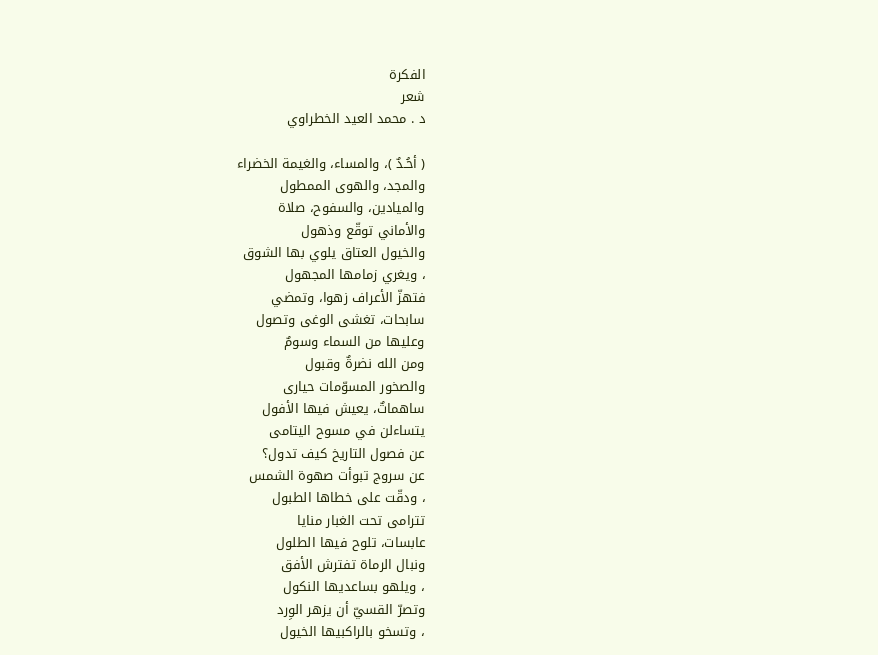الفكرة
شعر
د . محمد العيد الخطراوي

( أحُـدٌ )، والمساء، والغيمة الخضراء
والمجد، والهوى الممطول
والميادين، والسفوح، صلاة
والأماني توقّع وذهول
والخيول العتاق يلوي بها الشوق
، ويغري زمامها المجهول
فتهزّ الأعراف زهوا، وتمضي
سابحات، تغشى الوغى وتصول
وعليها من السماء وسومٌ
ومن الله نضرةٌ وقبول
والصخور المسوّمات حيارى
ساهماتٌ، يعيش فيها الأفول
يتساءلن في مسوح اليتامى
عن فصول التاريخ كيف تدول؟
عن سروج تبوأت صهوة الشمس
، ودقّت على خطاها الطبول
تترامى تحت الغبار منايا
عابسات، تلوح فيها الطلول
ونبال الرماة تفترش الأفق
، ويلهو بساعديها النكول
وتصرّ القسيّ أن يزهر الوِرد
، وتسخو بالراكبيها الخيول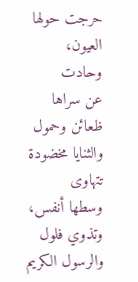حرجت حولها العيون، وحادت
عن سراها ظعائن وحمول
والثنايا مخضودة تتهاوى
وسطها أنفس، وتذوي فلول
والرسول الكريم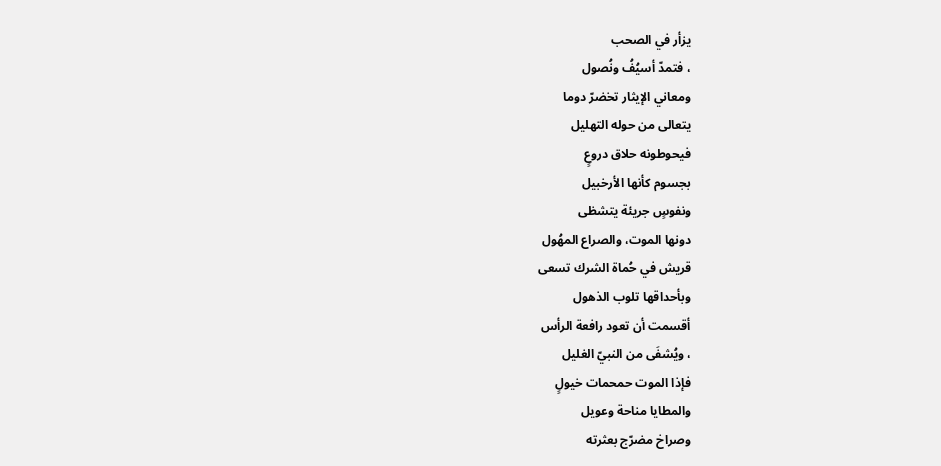يزأر في الصحب
، فتمدّ أسيُفُ ونُصول
ومعاني الإيثار تخضرّ دوما
يتعالى من حوله التهليل
فيحوطونه حلاق دروعٍ
بجسوم كأنها الأرخبيل
ونفوسٍ جريئة يتشظى
دونها الموت، والصراع المهُول
قريش في حُماة الشرك تسعى
وبأحداقها تلوب الذهول
أقسمت أن تعود رافعة الرأس
، ويُشفَى من النبيّ الغليل
فإذا الموت حمحمات خيولٍ
والمطايا مناحة وعويل
وصراخ مضرّج بعثرته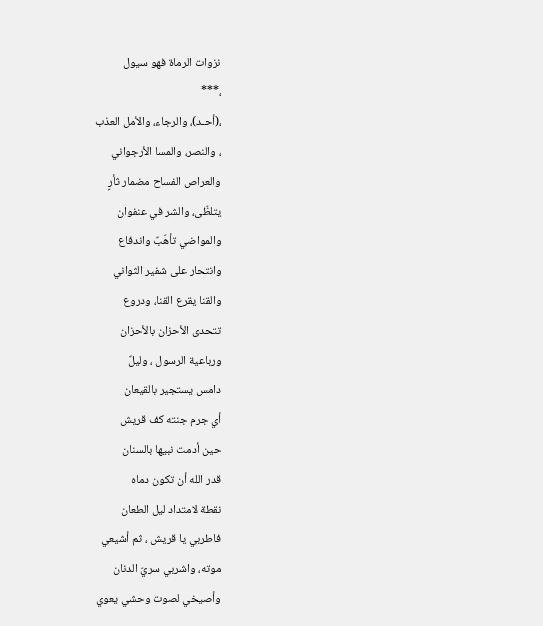نزوات الرماة فهو سيول
،***
،(أحـد)، والرجاء، والأمل العذب
، والنصر، والمسا الأرجواني
والعراص الفساح مضمار ثأرٍ
يتلظّى، والشر في عنفوان
والمواضي تأهّبٌ واندفاع
وانتحار على شفير الثواني
والقنا يقرع القنا، ودروع
تتحدى الأحزان بالأحزان
ورباعية الرسول ، وليلٌ
دامس يستجير بالقيعان
أي جرم جنته كف قريش
حين أدمت نبيها بالسنان
قدر الله أن تكون دماه
نقطة لامتداد ليل الطعان
فاطربي يا قريش ، ثم أشيعي
موته، واشربي سريّ الدنان
وأصيخي لصوت وحشي يعوي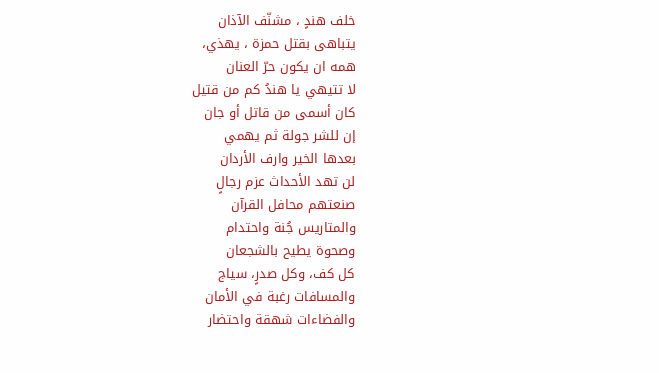خلف هندٍ ، مشنّف الآذان
يتباهى بقتل حمزة ، يهذي،
همه ان يكون حرّ العنان
لا تتيهي يا هندُ كم من قتيل
كان أسمى من قاتل أو جان
إن للشر جولة ثم يهمي
بعدها الخير وارف الأردان
لن تهد الأحداث عزم رجالٍ
صنعتهم محافل القرآن
والمتاريس جُنة واحتدام
وصحوة يطيح بالشجعان
كل كف، وكل صدرٍ، سياج
والمسافات رغبة في الأمان
والفضاءات شهقة واحتضار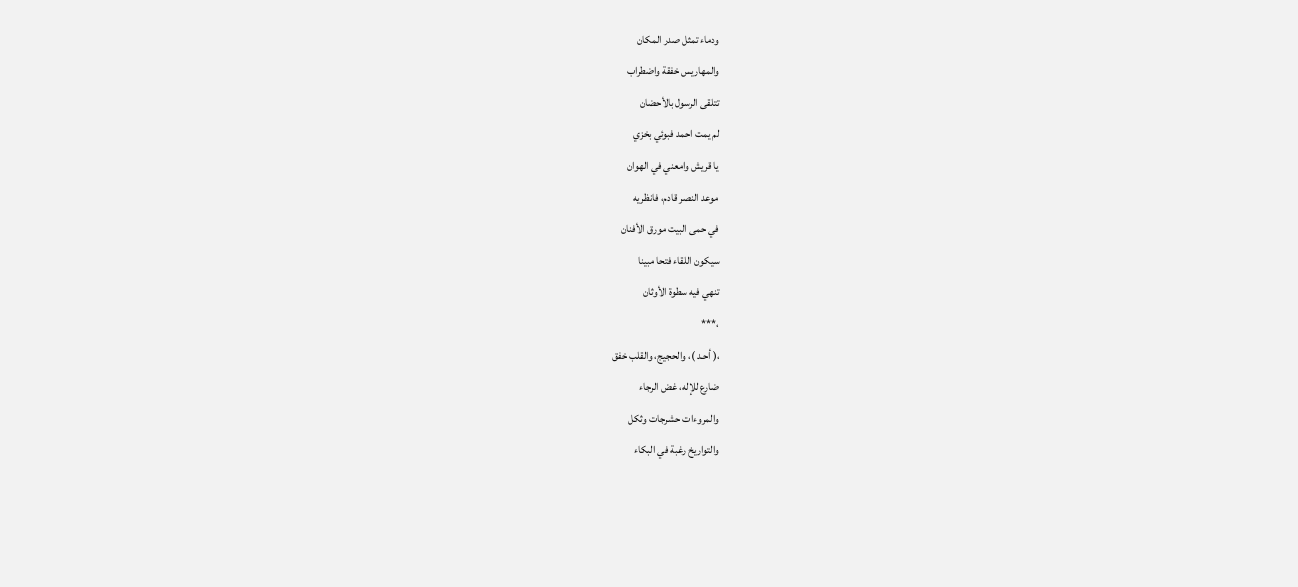ودماء تمثل صدر المكان
والمهاريس خفقة واضطراب
تتلقى الرسول بالأحضان
لم يمت احمد فبوئي بخزي
يا قريش وامعني في الهوان
موعد النصر قادم، فانظريه
في حمى البيت مورق الأفنان
سيكون اللقاء فتحا مبينا
تنهي فيه سطوة الأوثان
،***
،( أحـد )، والحجيج، والقلب خفق
ضارع للإله، غض الرجاء
والمروءات حشرجات وثكل
والتواريخ رغبة في البكاء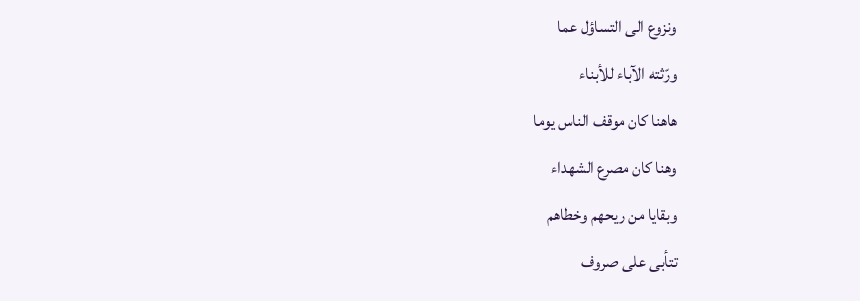ونزوع الى التساؤل عما
ورّثته الآباء للأبناء
هاهنا كان موقف الناس يوما
وهنا كان مصرع الشهداء
وبقايا من ريحهم وخطاهم
تتأبى على صروف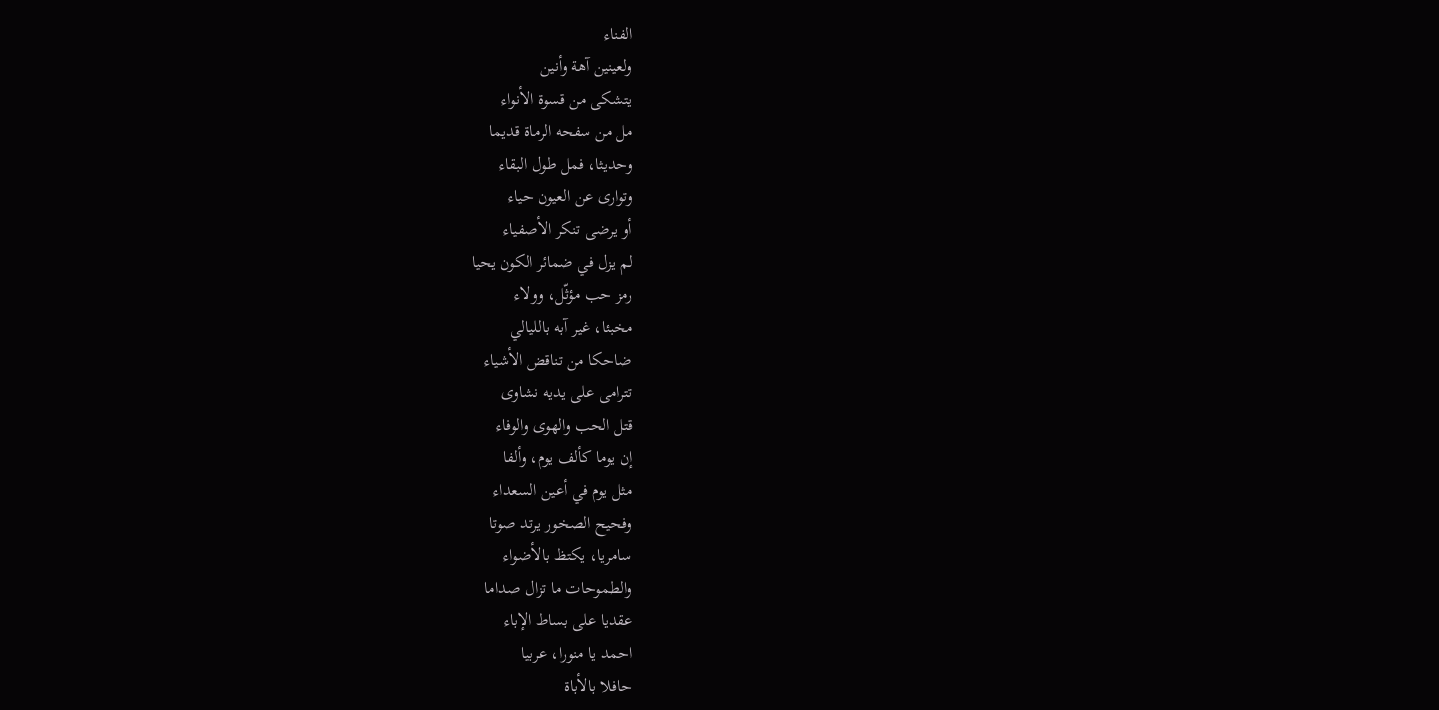الفناء
ولعينين آهة وأنين
يتشكى من قسوة الأنواء
مل من سفحه الرماة قديما
وحديثا، فمل طول البقاء
وتوارى عن العيون حياء
أو يرضى تنكر الأصفياء
لم يزل في ضمائر الكون يحيا
رمز حب مؤثّل، وولاء
مخبئا، غير آبه بالليالي
ضاحكا من تناقض الأشياء
تترامى على يديه نشاوى
قتل الحب والهوى والوفاء
إن يوما كألف يوم، وألفا
مثل يوم في أعين السعداء
وفحيح الصخور يرتد صوتا
سامريا، يكتظ بالأضواء
والطموحات ما تزال صداما
عقديا على بساط الإباء
احمد يا منورا، عربيا
حافلا بالأباة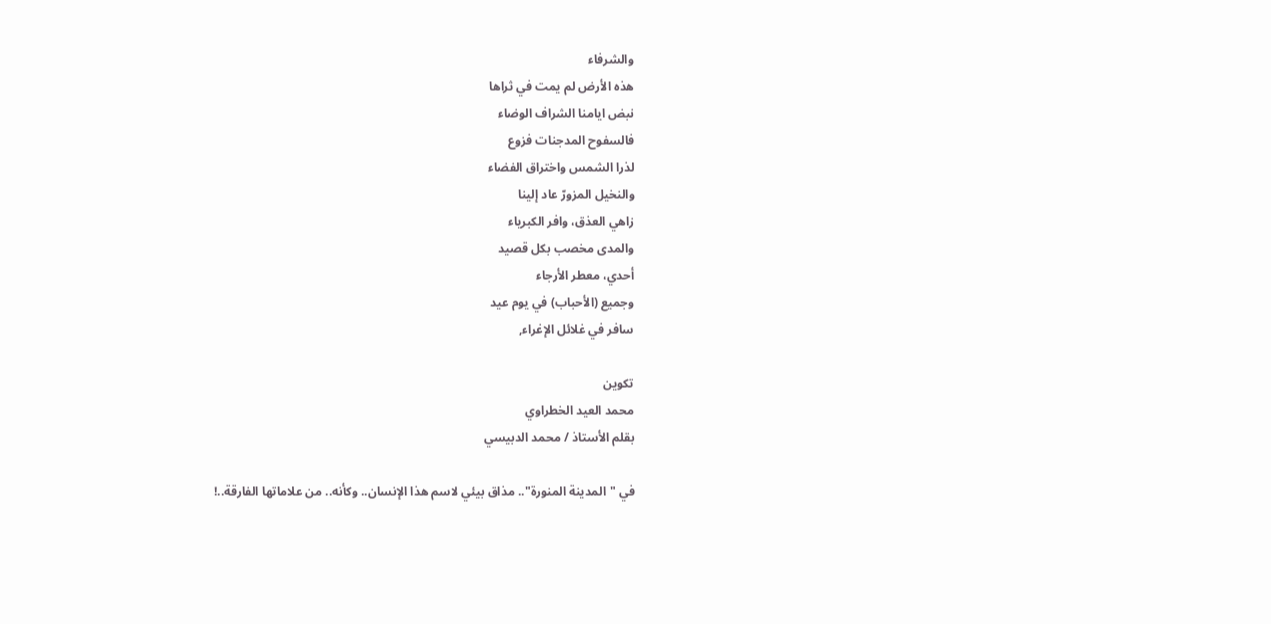والشرفاء
هذه الأرض لم يمت في ثراها
نبض ايامنا الشراف الوضاء
فالسفوح المدجنات فزوع
لذرا الشمس واختراق الفضاء
والنخيل المزورّ عاد إلينا
زاهي العذق، وافر الكبرياء
والمدى مخصب بكل قصيد
أحدي، معطر الأرجاء
وجميع (الأحباب) في يوم عيد
سافر في غلائل الإغراء,

تكوين
محمد العيد الخطراوي
بقلم الأستاذ / محمد الدبيسي

في "المدينة المنورة".. مذاق بيئي لاسم هذا الإنسان.. وكأنه.. من علاماتها الفارقة..!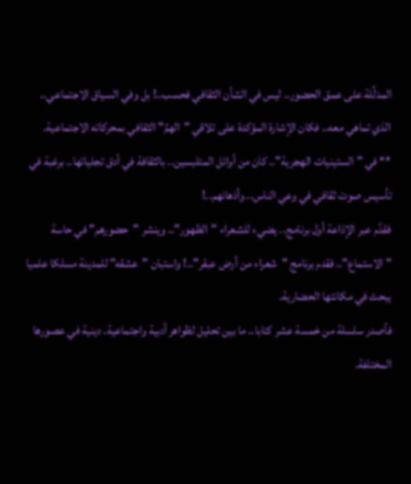المدلِّلة على عمق الحضور.. ليس في الشأن الثقافي فحسب..! بل وفي السياق الاجتماعي.. الذي تماهي معه.. فكان الإشارة المؤكدة على تلاقي "الهمِّ" الثقافي بمحركاته الاجتماعية.
** في "الستينيات الهجرية".. كان من أوائل المتلبسين.. بالثقافة في أدق تجلياتها.. برغبة في تأسيس صوت ثقافي في وعي الناس.. وأذهانهم..!
فقدَّم عبر الإذاعة أول برنامج.. يضيء للشعراء "الظهور".. وينشر "حضورهم" في حاسة "الاستماع".. فقدم برنامج "شعراء من أرض عبقر"..! واستبان "عشقه" للمدينة مسلكا علميا يبحث في مكانتها الحضارية.
فأصدر سلسلة من خمسة عشر كتابا.. ما بين تحليل لظواهر أدبية واجتماعية. دينية في عصورها المختلفة.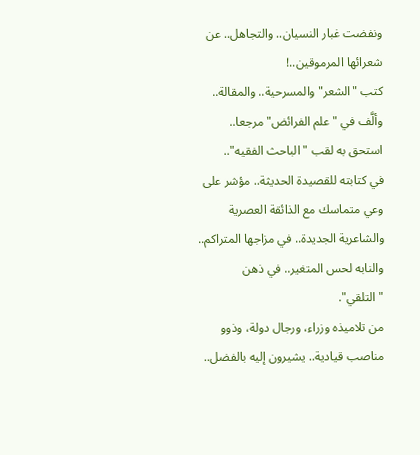ونفضت غبار النسيان.. والتجاهل.. عن شعرائها المرموقين..!
كتب "الشعر" والمسرحية.. والمقالة.. وألَّف في "علم الفرائض" مرجعا.. استحق به لقب "الباحث الفقيه"..
في كتابته للقصيدة الحديثة.. مؤشر على وعي متماسك مع الذائقة العصرية والشاعرية الجديدة.. في مزاجها المتراكم.. والنابه لحس المتغير.. في ذهن "التلقي".
من تلاميذه وزراء، ورجال دولة، وذوو مناصب قيادية.. يشيرون إليه بالفضل..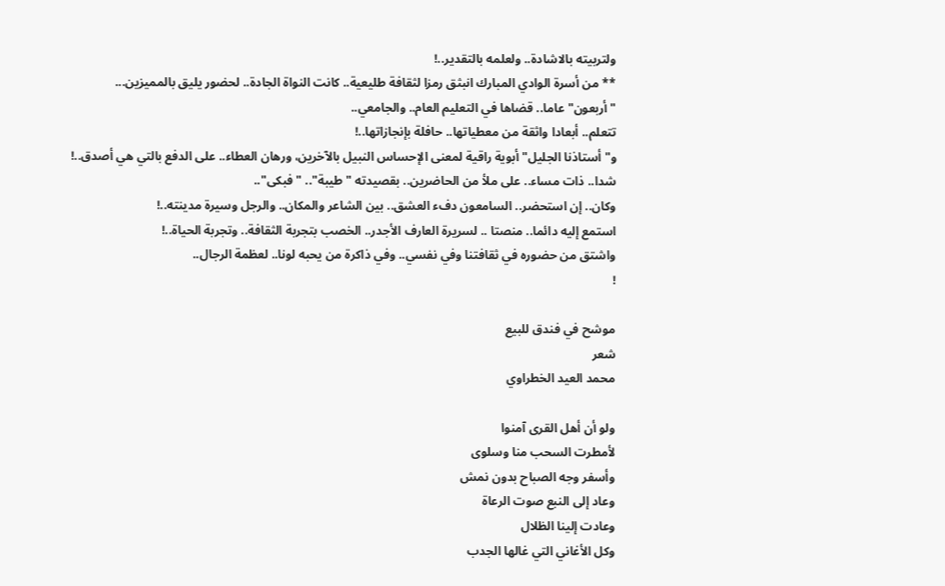ولتربيته بالاشادة.. ولعلمه بالتقدير..!
** من أسرة الوادي المبارك انبثق رمزا لثقافة طليعية.. كانت النواة الجادة.. لحضور يليق بالمميزين...
"أربعون" عاما.. قضاها في التعليم العام.. والجامعي..
تتعلم.. أبعادا واثقة من معطياتها.. حافلة بإنجازاتها..!
و"أستاذنا الجليل" أبوية راقية لمعنى الإحساس النبيل بالآخرين، ورهان العطاء.. على الدفع بالتي هي أصدق..!
شدا.. ذات مساء.. على ملأ من الحاضرين.. بقصيدته "طيبة".. "فبكى"..
وكان.. إن استحضر.. السامعون دفء العشق.. بين الشاعر والمكان.. والرجل وسيرة مدينته..!
استمع إليه دائما.. منصتا .. لسريرة العارف الأجدر.. الخصب بتجربة الثقافة.. وتجربة الحياة..!
واشتق من حضوره في ثقافتنا وفي نفسي.. وفي ذاكرة من يحبه لونا.. لعظمة الرجال..
!

موشح في فندق للبيع
شعر
محمد العيد الخطراوي

ولو أن أهل القرى آمنوا
لأمطرت السحب منا وسلوى
وأسفر وجه الصباح بدون نمش
وعاد إلى النبع صوت الرعاة
وعادت إلينا الظلال
وكل الأغاني التي غالها الجدب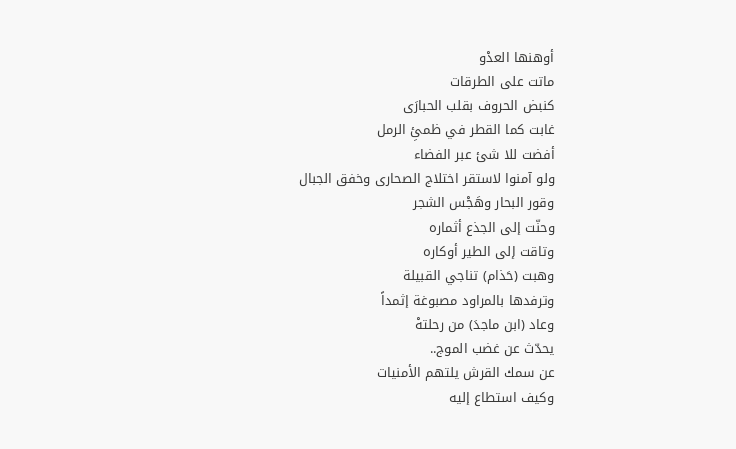أوهنها العدْو
ماتت على الطرقات
كنبض الحروف بقلب الحبارَى
غابت كما القطر في ظمئِ الرمل
أفضت للا شئ عبر الفضاء
ولو آمنوا لاستقر اختلاج الصحارى وخفق الجبال
وقور البحار وهَجْس الشجر
وحنّت إلى الجذع أثماره
وتاقت إلى الطير أوكاره
وهبت (حَذام) تناجي القبيلة
وترفدها بالمراود مصبوغة إثمداً
وعاد (ابن ماجدَ) من رحلتهْ
يحدّث عن غضب الموج..
عن سمك القرش يلتهم الأمنيات
وكيف استطاع إليه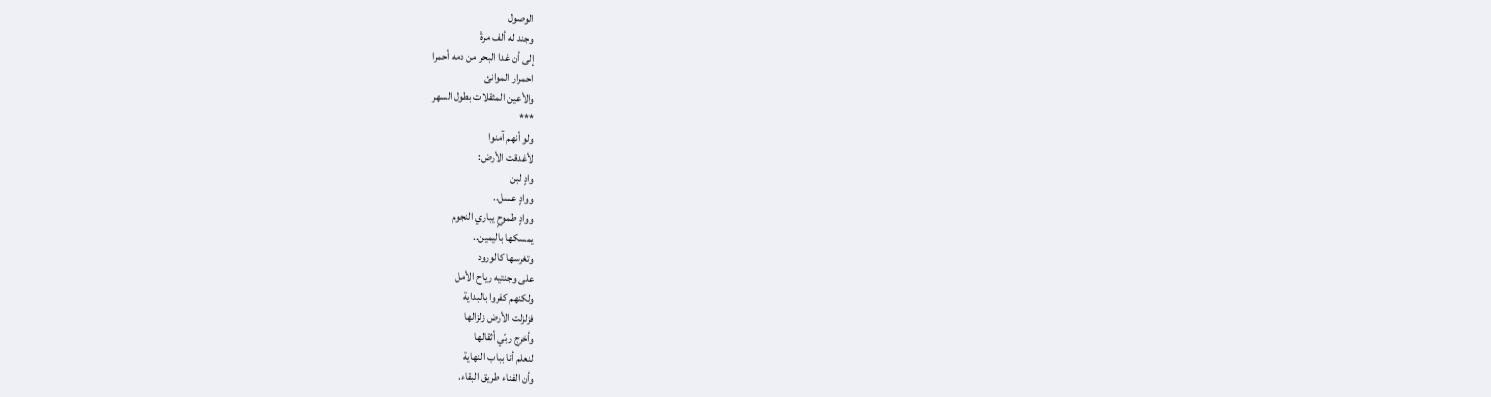الوصول
وجند له ألف مرةْ
إلى أن غدا البحر من دمه أحمرا
احمرار الموانئ
والأعين المثقلات بطول السهر
***
ولو أنهم آمنوا
لأغدقت الأرض:
وادٍ لبن
ووادٍ عسل..
ووادٍ طموحٍ يباري النجوم
يمسكها باليمين..
وتغرسها كالورود
على وجنتيه رياح الأمل
ولكنهم كفروا بالبداية
فزلزلت الأرض زلزالها
وأخرج ربّي أثقالها
لنعلم أنا بباب النهاية
وأن الفناء طريق البقاء.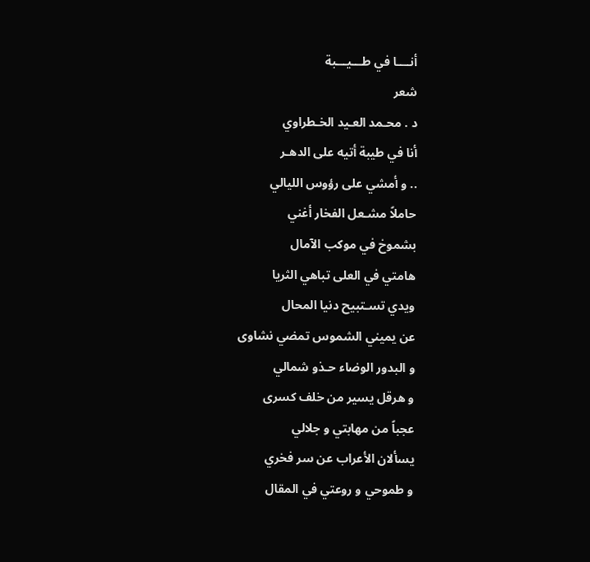أنــــا في طـــيـــبة
شعر
د . محـمد العـيد الخـطراوي
أنا في طيبة أتيه على الدهـر
.. و أمشي على رؤوس الليالي
حاملاً مشـعل الفخار أغني
بشموخ في موكب الآمال
هامتي في العلى تباهي الثريا
ويدي تسـتبيح دنيا المحال
عن يميني الشموس تمضي نشاوى
و البدور الوضاء حـذو شمالي
و هرقل يسير من خلف كسرى
عجباً من مهابتي و جلالي
يسألان الأعراب عن سر فخري
و طموحي و روعتي في المقال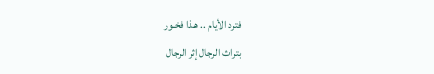فترد الأيام .. هـذا فخـور
بتراث الرجال إثر الرجال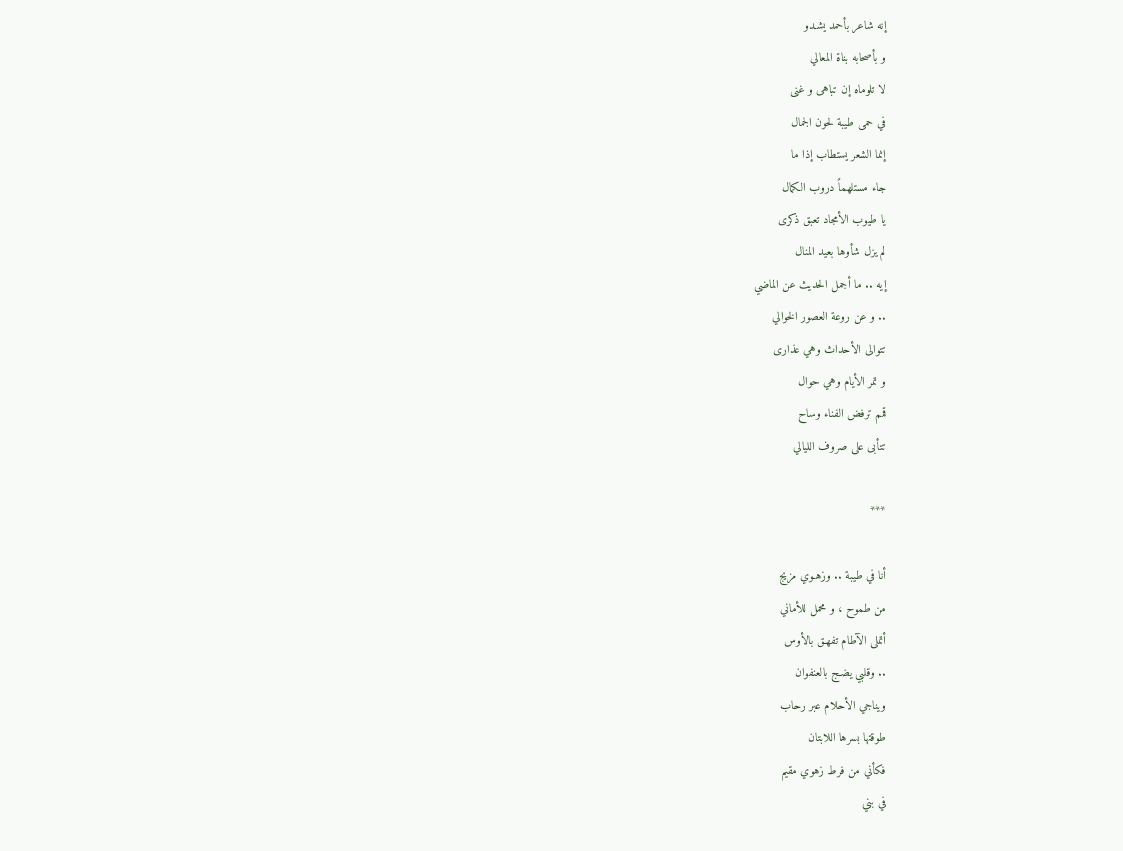إنه شاعر بأحمد يشـدو
و بأصحابه بناة المعالي
لا تلوماه إن تباهى و غنى
في حمى طيبة لحون الجمال
إنما الشعر يستطاب إذا ما
جاء مستلهماً دروب الكمال
يا طيوب الأمجاد تعبق ذكرى
لم يزل شأوها بعيد المنال
إيه .. ما أجمل الحديث عن الماضي
.. و عن روعة العصور الخوالي
تتوالى الأحداث وهي عذارى
و تمر الأيام وهي حوال
قمم ترفض الفناء وساح
تتأبى على صروف الليالي

***

أنا في طيبة .. وزهـوي مزيج
من طموح ، و محمل للأماني
أتملى الآطام تفهـق بالأوس
.. وقلبي يضـج بالعنفوان
ويناجي الأحلام عبر رحاب
طوقتها بسرها اللابتان
فكأني من فرط زهوي مقيم
في بني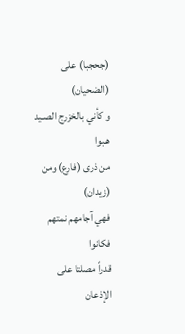(جحجبا) على (الضحيان)
و كأني بالخزرج الصـيد هـبوا
من ذرى (فارع) ومن (زيدان)
فهي آجامهم نمتهم فكانوا
قدراً مصلتا على الإذعان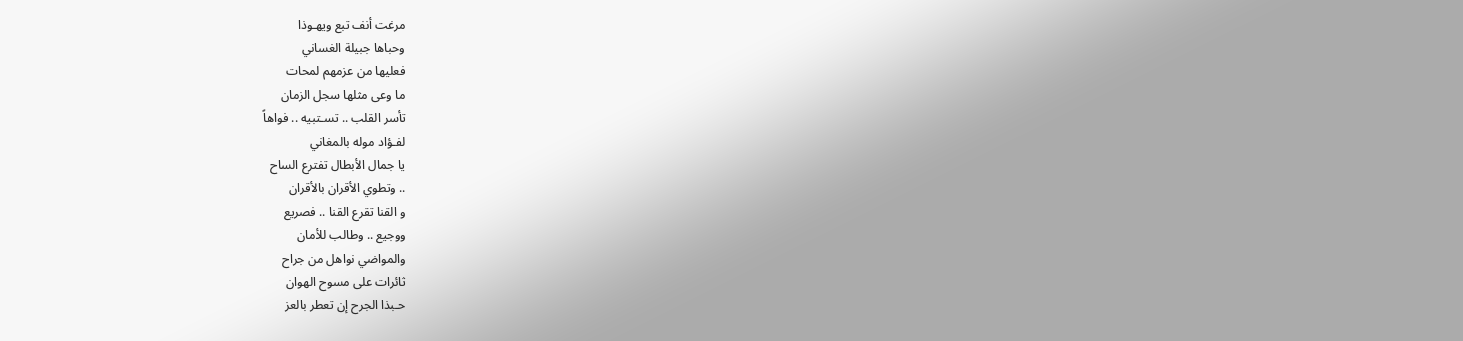مرغت أنف تبع ويهـوذا
وحباها جبيلة الغساني
فعليها من عزمهم لمحات
ما وعى مثلها سجل الزمان
تأسر القلب .. تسـتبيه .. فواهاً
لفـؤاد موله بالمغاني
يا جمال الأبطال تفترع الساح
.. وتطوي الأقران بالأقران
و القنا تقرع القنا .. فصريع
ووجيع .. وطالب للأمان
والمواضي نواهل من جراح
ثائرات على مسوح الهوان
حـبذا الجرح إن تعطر بالعز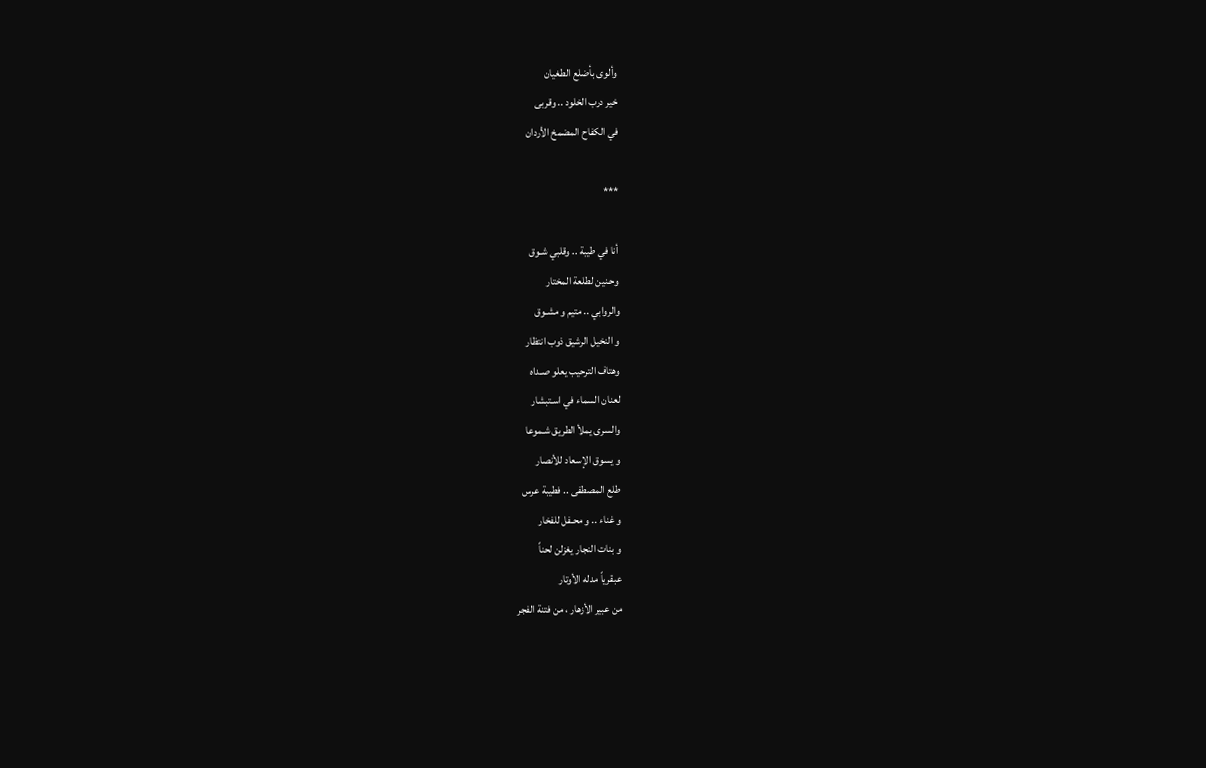وألوى بأضلع الطغيان
خير درب الخلود .. وقربى
في الكفاح المضمخ الأردان

***

أنا في طيبة .. وقلبي شـوق
وحـنين لطلعة المختار
والروابي .. متيم و مشـوق
و النخيل الرشيق ذوب انتظار
وهتاف الترحيب يعلو صـداه
لعنان السماء في اسـتبشار
والسرى يملأ الطريق شـموعا
و يسوق الإسعاد للأنصار
طلع المصطفى .. فطيبة عرس
و غناء .. و محـفل للفخار
و بنات النجار يغزلن لحناً
عبقرياً مدله الأوتار
من عبير الأزهار ، من فتنة الفجر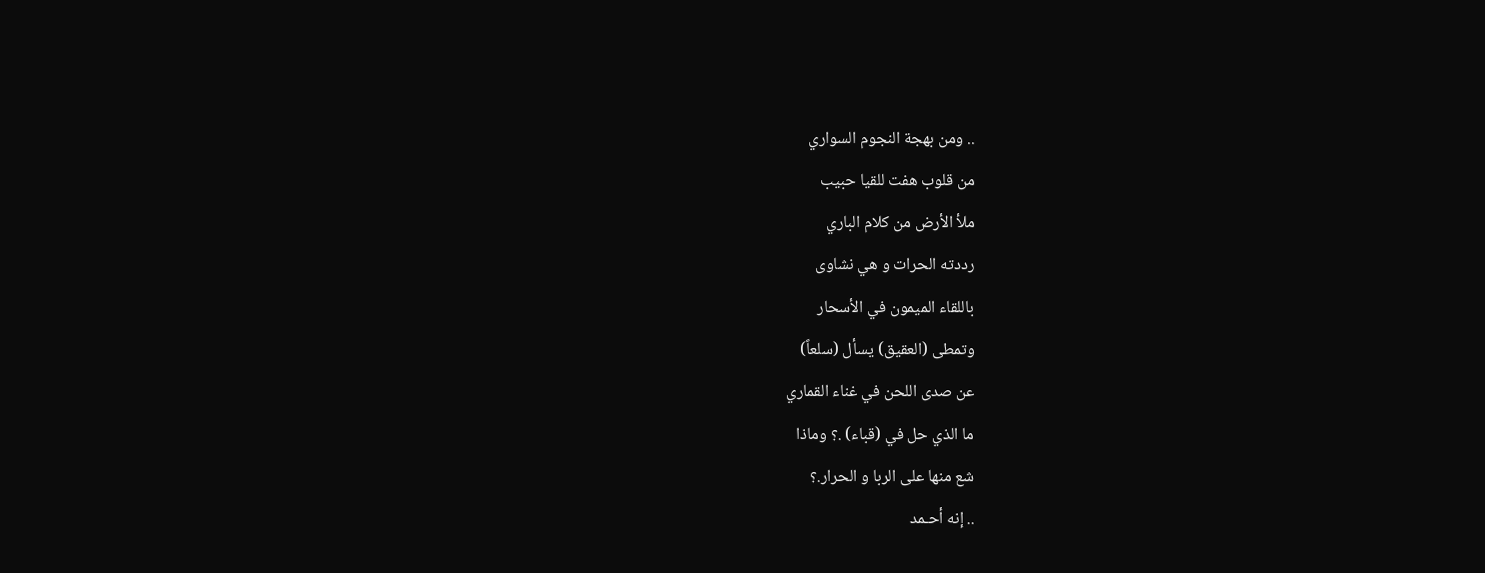.. ومن بهجة النجوم السواري
من قلوب هفت للقيا حبيب
ملأ الأرض من كلام الباري
رددته الحرات و هي نشاوى
باللقاء الميمون في الأسحار
وتمطى (العقيق) يسأل (سلعاً)
عن صدى اللحن في غناء القماري
ما الذي حل في (قباء) .؟ وماذا
شع منها على الربا و الحرار.؟
.. إنه أحـمد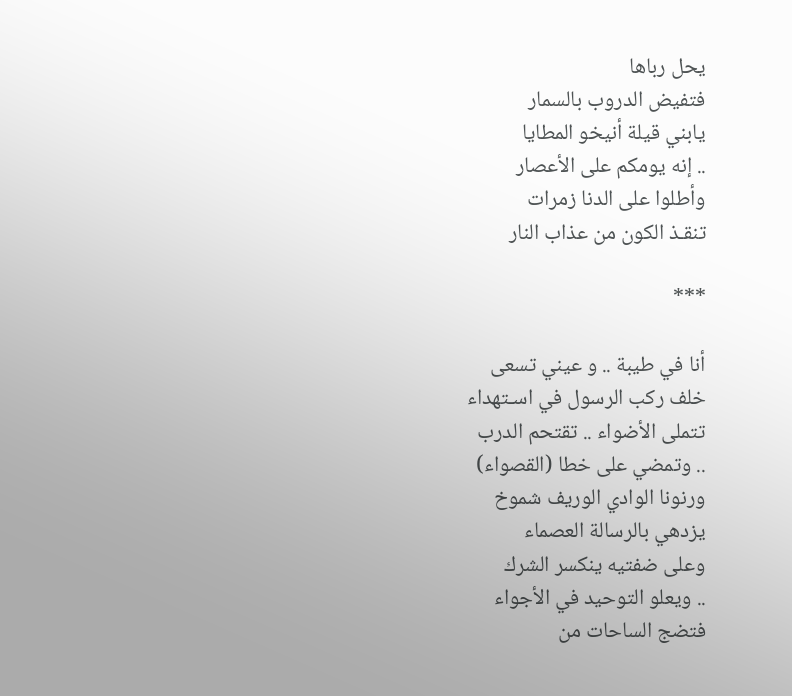يحل رباها
فتفيض الدروب بالسمار
يابني قيلة أنيخو المطايا
.. إنه يومكم على الأعصار
وأطلوا على الدنا زمرات
تنقـذ الكون من عذاب النار

***

أنا في طيبة .. و عيني تسعى
خلف ركب الرسول في اسـتهداء
تتملى الأضواء .. تقتحم الدرب
.. وتمضي على خطا (القصواء)
ورنونا الوادي الوريف شموخ
يزدهي بالرسالة العصماء
وعلى ضفتيه ينكسر الشرك
.. ويعلو التوحيد في الأجواء
فتضج الساحات من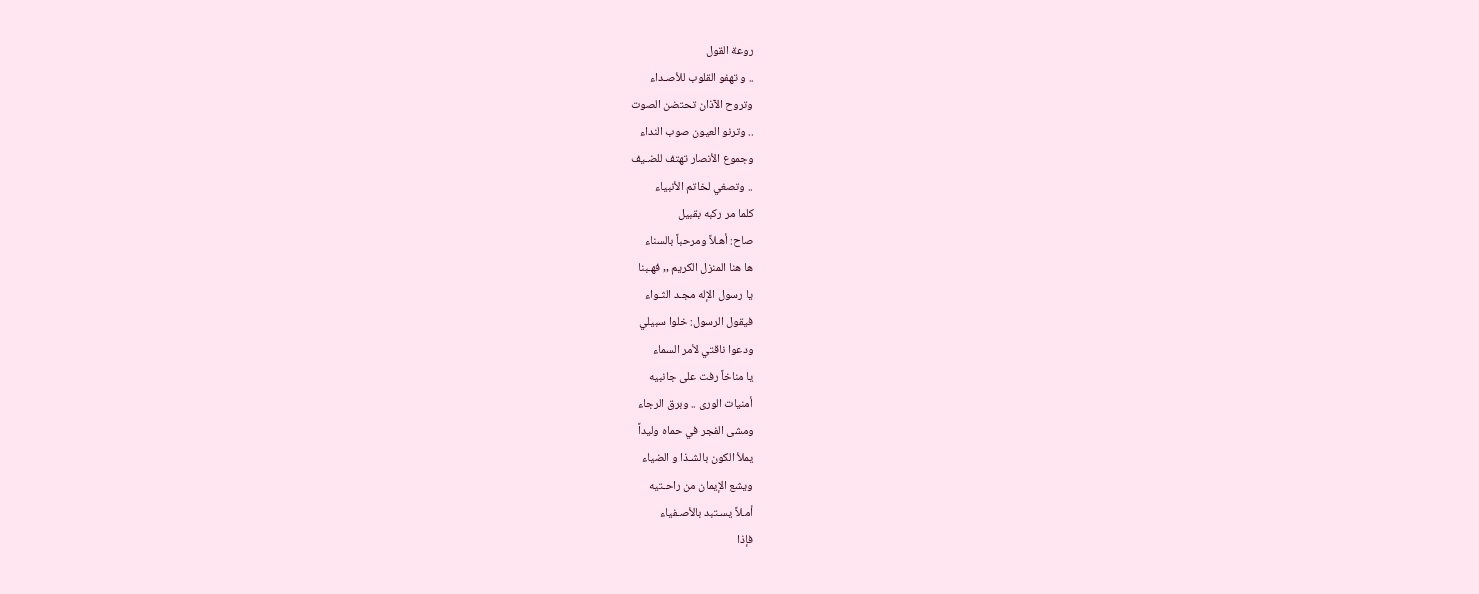روعة القول
.. و تهفو القلوب للأصـداء
وتروح الآذان تحتضن الصوت
.. وترنو العيون صوب النداء
وجموع الأنصار تهتف للضـيف
.. وتصغي لخاتم الأنبياء
كلما مر ركبه بقبيل
صاح: أهـلاً ومرحباً بالسناء
ها هنا المنزل الكريم ,, فهـبنا
يا رسول الإله مجـد الثـواء
فيقول الرسول: خلوا سبيلي
ودعوا ناقتي لأمر السماء
يا مناخاً رفت على جانبيه
أمنيات الورى .. وبرق الرجاء
ومشى الفجر في حماه وليداً
يملأ الكون بالشـذا و الضياء
ويشع الإيمان من راحـتيه
أمـلاً يسـتبد بالأصـفياء
فإذا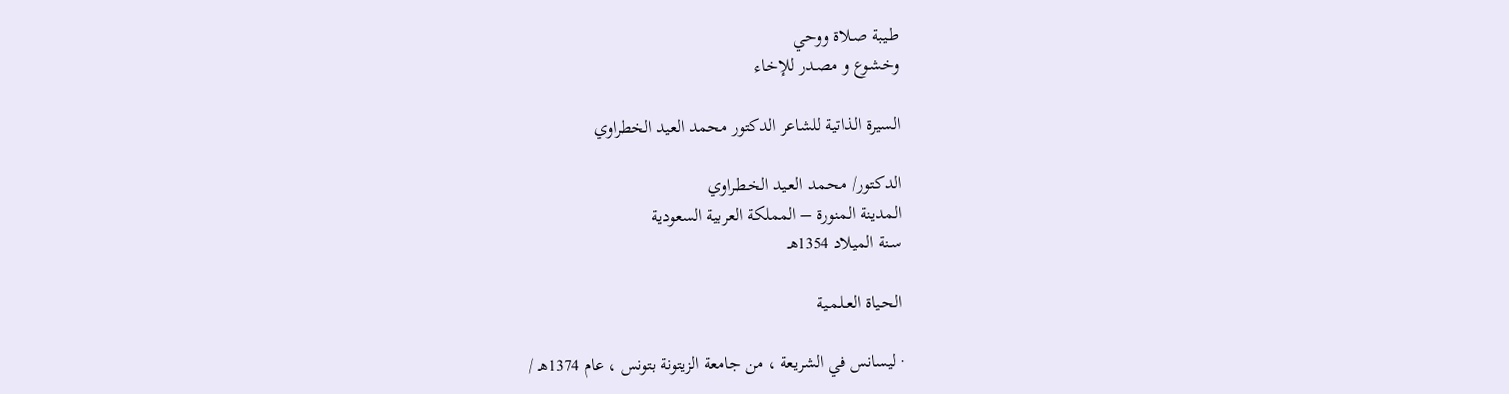طـيبة صـلاة ووحي
وخشـوع و مصـدر للإخـاء

السيرة الذاتية للشاعر الدكتور محمد العيد الخطراوي

الدكتور/ محـمد العـيد الخـطـراوي
المدينة المنورة – المملكة العربية السعودية
سـنة الميلاد 1354هـ

الحـياة العـلـمـية

· ليسانس في الشريعة ، من جامعة الزيتونة بتونس ، عام 1374هـ /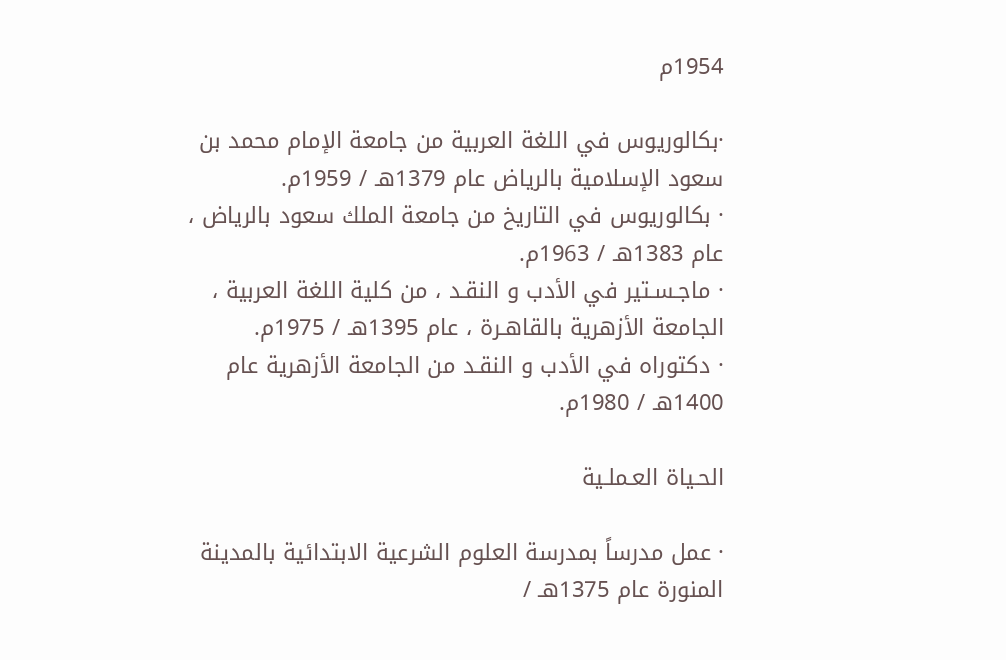1954م

·بكالوريوس في اللغة العربية من جامعة الإمام محمد بن سعود الإسلامية بالرياض عام 1379هـ / 1959م.
· بكالوريوس في التاريخ من جامعة الملك سعود بالرياض ، عام 1383هـ / 1963م.
· ماجـسـتير في الأدب و النقـد ، من كلية اللغة العربية ، الجامعة الأزهرية بالقاهـرة ، عام 1395هـ / 1975م.
· دكتوراه في الأدب و النقـد من الجامعة الأزهرية عام 1400هـ / 1980م.

الحـياة العـملـية

· عمل مدرساً بمدرسة العلوم الشرعية الابتدائية بالمدينة المنورة عام 1375هـ /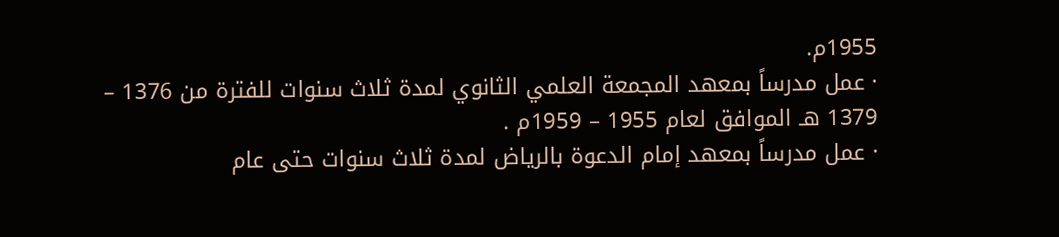1955م.
· عمل مدرساً بمعهد المجمعة العلمي الثانوي لمدة ثلاث سنوات للفترة من 1376 – 1379 هـ الموافق لعام 1955 – 1959م .
· عمل مدرساً بمعهد إمام الدعوة بالرياض لمدة ثلاث سنوات حتى عام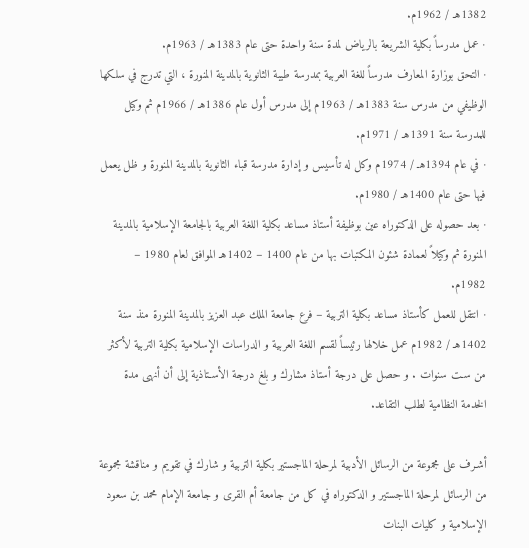1382هـ / 1962م.
· عمل مدرساً بكلية الشريعة بالرياض لمدة سنة واحدة حتى عام 1383هـ / 1963م.
· التحق بوزارة المعارف مدرساً للغة العربية بمدرسة طيبة الثانوية بالمدينة المنورة ، التي تدرج في سلكها الوظيفي من مدرس سنة 1383هـ / 1963م إلى مدرس أول عام 1386هـ / 1966م ثم وكيل للمدرسة سنة 1391هـ / 1971م.
· في عام 1394هـ / 1974م وكل له تأسيس و إدارة مدرسة قباء الثانوية بالمدينة المنورة و ظل يعمل فيها حتى عام 1400هـ / 1980م.
· بعد حصوله على الدكتوراه عين بوظيفة أستاذ مساعد بكلية اللغة العربية بالجامعة الإسلامية بالمدينة المنورة ثم وكيلاً لعمادة شئون المكتبات بها من عام 1400 – 1402هـ الموافق لعام 1980 – 1982م.
· انتقل للعمل كأستاذ مساعد بكلية التربية – فرع جامعة الملك عبد العزيز بالمدينة المنورة منذ سنة 1402هـ / 1982م عمل خلالها رئيساً لقسم اللغة العربية و الدراسات الإسلامية بكلية التربية لأكثر من سـت سنوات . و حصل على درجة أستاذ مشارك و بلغ درجة الأسـتاذية إلى أن أنهى مدة الخدمة النظامية لطلب التقاعد.

أشـرف على مجموعة من الرسائل الأدبية لمرحلة الماجستير بكلية التربية و شارك في تقويم و مناقشة مجموعة من الرسائل لمرحلة الماجستير و الدكتوراه في كل من جامعة أم القرى و جامعة الإمام محمد بن سعود الإسلامية و كليات البنات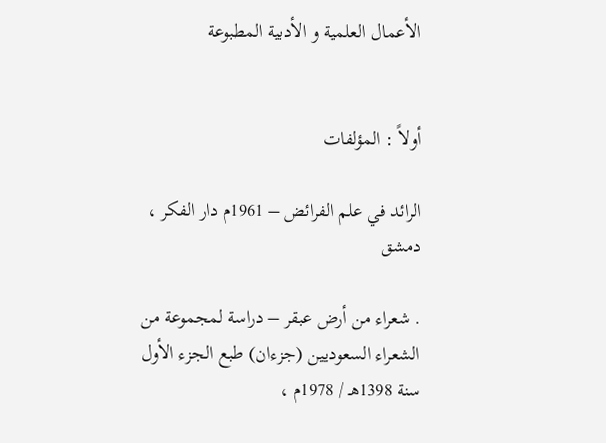الأعمال العلمية و الأدبية المطبوعة


أولاً : المؤلفات

الرائد في علم الفرائض – 1961م دار الفكر ، دمشق

. شعراء من أرض عبقر – دراسة لمجموعة من الشعراء السعوديين (جزءان) طبع الجزء الأول سنة 1398هـ / 1978م ،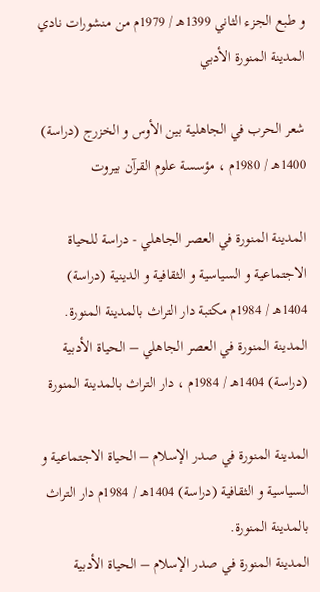و طبع الجزء الثاني 1399هـ / 1979م من منشورات نادي المدينة المنورة الأدبي

شعر الحرب في الجاهلية بين الأوس و الخزرج (دراسة) 1400هـ / 1980م ، مؤسسة علوم القرآن بيروت

المدينة المنورة في العصر الجاهلي - دراسة للحياة الاجتماعية و السياسية و الثقافية و الدينية (دراسة) 1404هـ / 1984م مكتبة دار التراث بالمدينة المنورة.
المدينة المنورة في العصر الجاهلي – الحياة الأدبية (دراسة) 1404هـ / 1984م ، دار التراث بالمدينة المنورة

المدينة المنورة في صدر الإسلام – الحياة الاجتماعية و السياسية و الثقافية (دراسة) 1404هـ / 1984م دار التراث بالمدينة المنورة.
المدينة المنورة في صدر الإسلام – الحياة الأدبية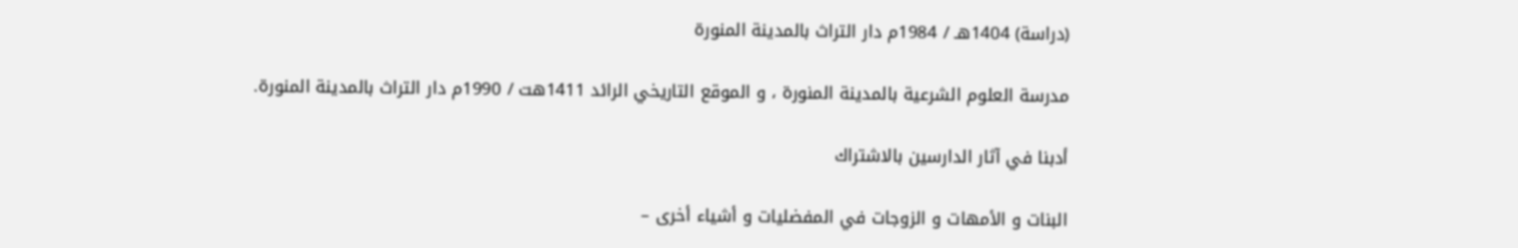(دراسة) 1404هـ / 1984م دار التراث بالمدينة المنورة

مدرسة العلوم الشرعية بالمدينة المنورة ، و الموقع التاريخي الرائد 1411هت / 1990م دار التراث بالمدينة المنورة.

أدبنا في آثار الدارسين بالاشتراك

البنات و الأمهات و الزوجات في المفضليات و أشياء أخرى –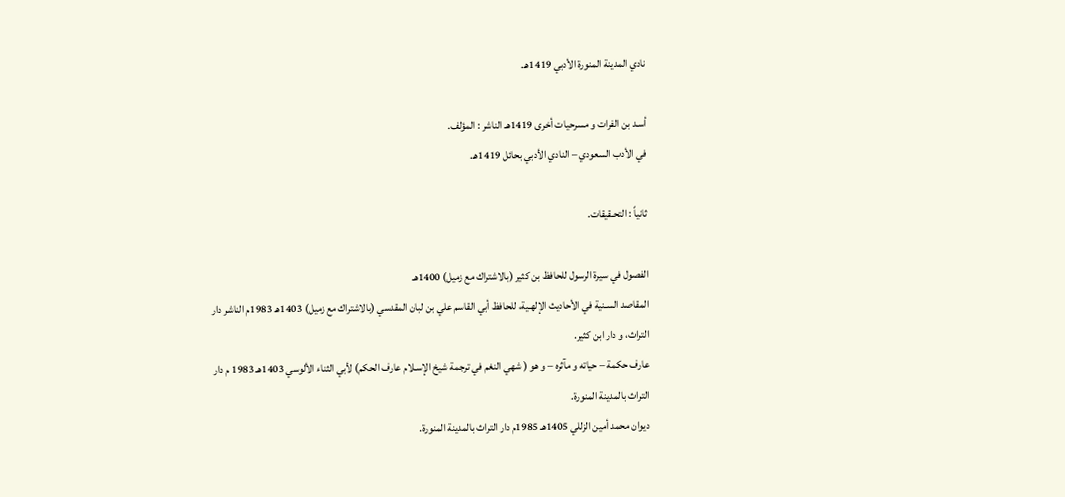نادي المدينة المنورة الأدبي 1419هـ.

أسـد بن الفرات و مسرحيات أخرى 1419هـ الناشر : المؤلف.
في الأدب السعودي – النادي الأدبي بحائل 1419هـ.

ثانياً : التحـقيقات.

الفصول في سيرة الرسول للحافظ بن كثير (بالاشتراك مع زميل) 1400هـ
المقاصد السـنية في الأحاديث الإلهـية، للحافظ أبي القاسم علي بن لبان المقدسي (بالاشتراك مع زميل) 1403هـ 1983م الناشر دار التراث، و دار ابن كثير.
عارف حكمة – حياته و مآثره – و هو ( شهي النغم في ترجمة شيخ الإسـلام عارف الحكم) لأبي الثناء الألوسي 1403هـ 1983 م دار التراث بالمدينة المنورة.
ديوان محمد أمين الزللي 1405هـ 1985م دار التراث بالمدينة المنورة.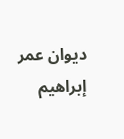ديوان عمر إبراهيم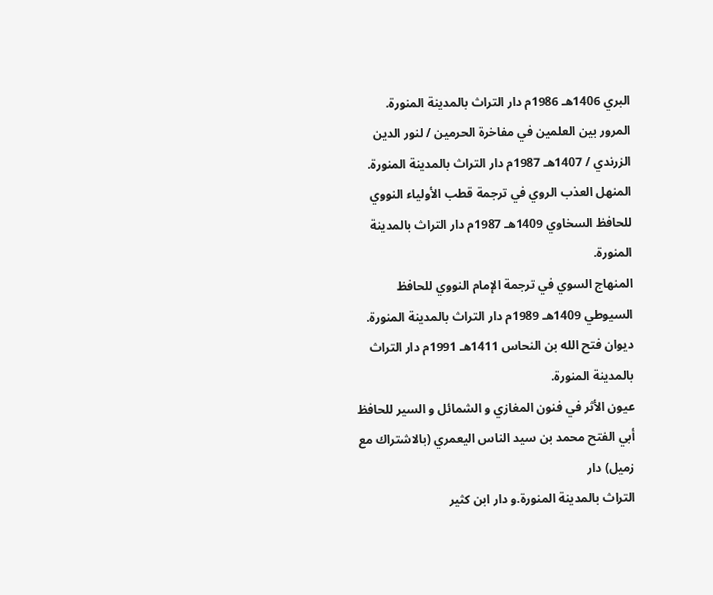البري 1406هـ 1986م دار التراث بالمدينة المنورة.
المرور بين العلمين في مفاخرة الحرمين / لنور الدين الزرندي / 1407هـ 1987م دار التراث بالمدينة المنورة.
المنهل العذب الروي في ترجمة قطب الأولياء النووي للحافظ السخاوي 1409هـ 1987م دار التراث بالمدينة المنورة.
المنهاج السوي في ترجمة الإمام النووي للحافظ السيوطي 1409هـ 1989م دار التراث بالمدينة المنورة.
ديوان فتح الله بن النحاس 1411هـ 1991م دار التراث بالمدينة المنورة.
عيون الأثر في فنون المغازي و الشمائل و السير للحافظ أبي الفتح محمد بن سيد الناس اليعمري (بالاشتراك مع زميل) دار
التراث بالمدينة المنورة.و دار ابن كثير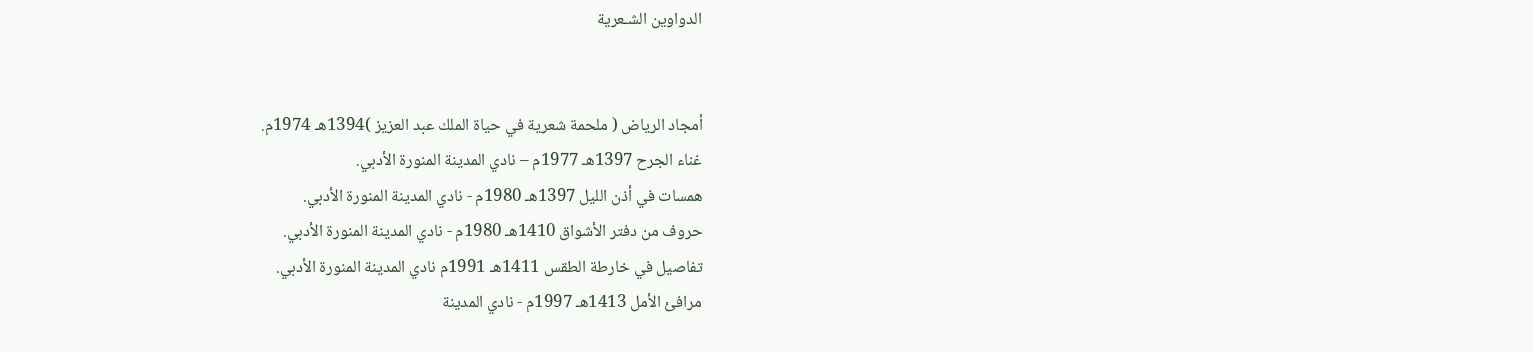الدواوين الشـعرية


أمجاد الرياض ( ملحمة شعرية في حياة الملك عبد العزيز )1394هـ 1974م.
غناء الجرح 1397هـ 1977م – نادي المدينة المنورة الأدبي.
همسات في أذن الليل 1397هـ 1980م - نادي المدينة المنورة الأدبي.
حروف من دفتر الأشواق 1410هـ 1980م - نادي المدينة المنورة الأدبي.
تفاصيل في خارطة الطقس 1411هـ 1991م نادي المدينة المنورة الأدبي.
مرافئ الأمل 1413هـ 1997م - نادي المدينة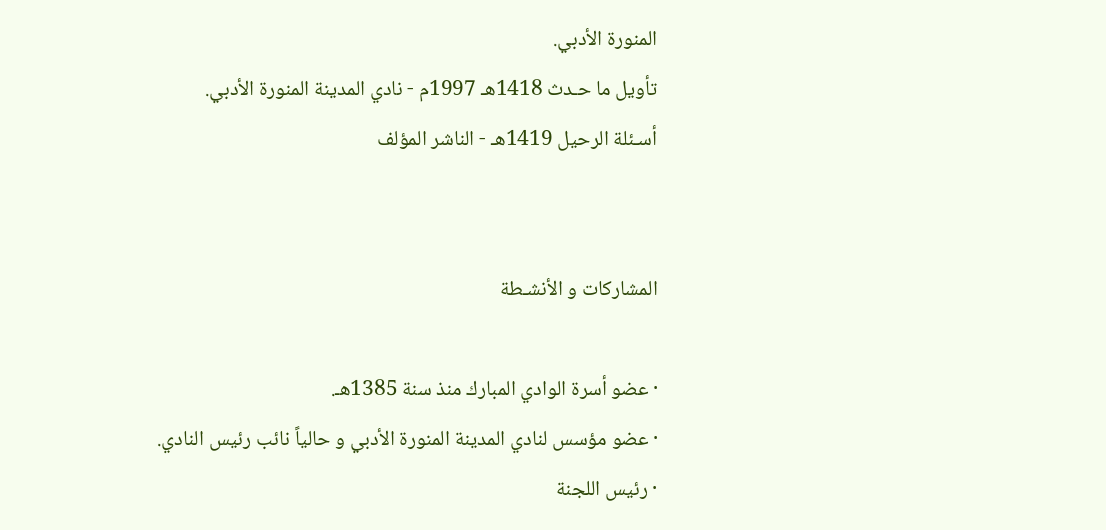المنورة الأدبي.
تأويل ما حـدث 1418هـ 1997م - نادي المدينة المنورة الأدبي.
أسـئلة الرحيل 1419هـ - الناشر المؤلف


المشاركات و الأنشـطة

· عضو أسرة الوادي المبارك منذ سنة 1385هـ.
· عضو مؤسس لنادي المدينة المنورة الأدبي و حالياً نائب رئيس النادي.
· رئيس اللجنة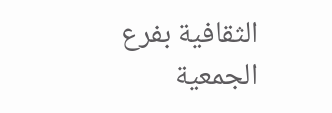الثقافية بفرع الجمعية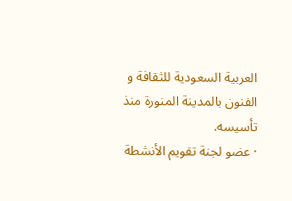العربية السعودية للثقافة و الفنون بالمدينة المنورة منذ تأسيسه.
· عضو لجنة تقويم الأنشطة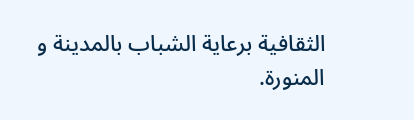الثقافية برعاية الشباب بالمدينة و المنورة.